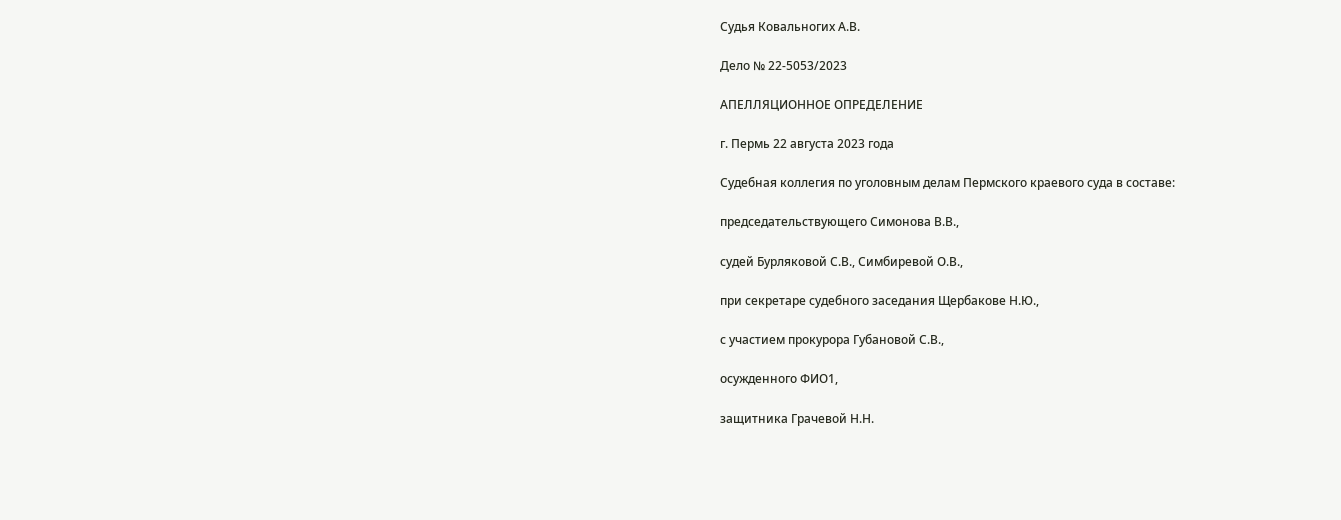Судья Ковальногих А.В.

Дело № 22-5053/2023

АПЕЛЛЯЦИОННОЕ ОПРЕДЕЛЕНИЕ

г. Пермь 22 августа 2023 года

Судебная коллегия по уголовным делам Пермского краевого суда в составе:

председательствующего Симонова В.В.,

судей Бурляковой С.В., Симбиревой О.В.,

при секретаре судебного заседания Щербакове Н.Ю.,

с участием прокурора Губановой С.В.,

осужденного ФИО1,

защитника Грачевой Н.Н.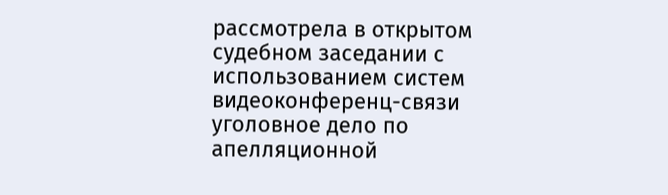рассмотрела в открытом судебном заседании с использованием систем видеоконференц-связи уголовное дело по апелляционной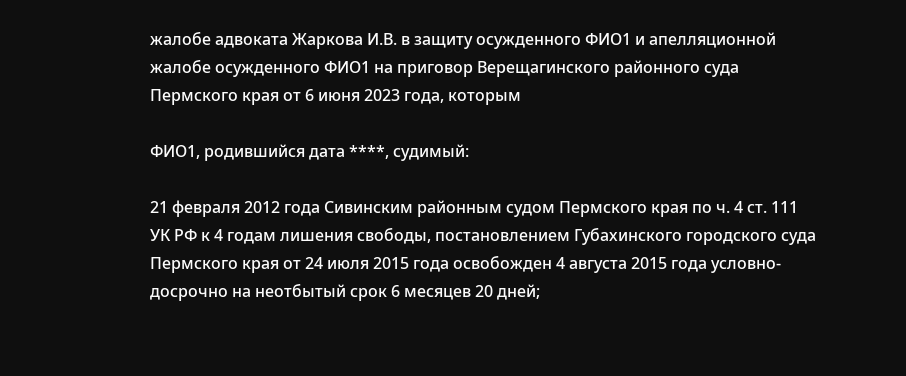жалобе адвоката Жаркова И.В. в защиту осужденного ФИО1 и апелляционной жалобе осужденного ФИО1 на приговор Верещагинского районного суда Пермского края от 6 июня 2023 года, которым

ФИО1, родившийся дата ****, судимый:

21 февраля 2012 года Сивинским районным судом Пермского края по ч. 4 ст. 111 УК РФ к 4 годам лишения свободы, постановлением Губахинского городского суда Пермского края от 24 июля 2015 года освобожден 4 августа 2015 года условно-досрочно на неотбытый срок 6 месяцев 20 дней;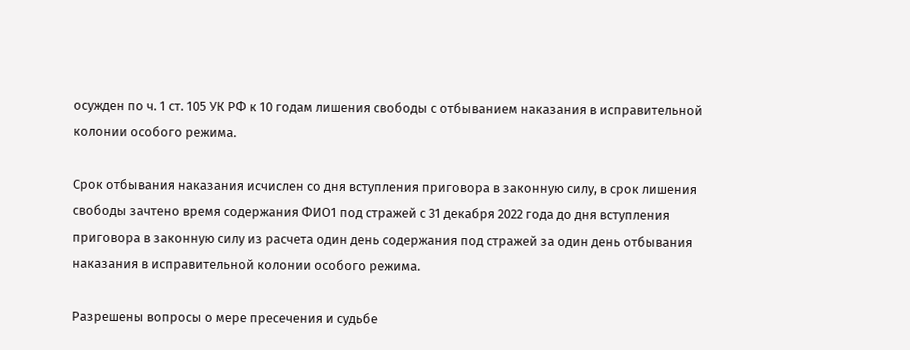осужден по ч. 1 ст. 105 УК РФ к 10 годам лишения свободы с отбыванием наказания в исправительной колонии особого режима.

Срок отбывания наказания исчислен со дня вступления приговора в законную силу, в срок лишения свободы зачтено время содержания ФИО1 под стражей с 31 декабря 2022 года до дня вступления приговора в законную силу из расчета один день содержания под стражей за один день отбывания наказания в исправительной колонии особого режима.

Разрешены вопросы о мере пресечения и судьбе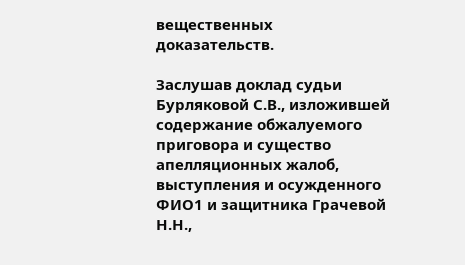вещественных доказательств.

Заслушав доклад судьи Бурляковой С.В., изложившей содержание обжалуемого приговора и существо апелляционных жалоб, выступления и осужденного ФИО1 и защитника Грачевой Н.Н.,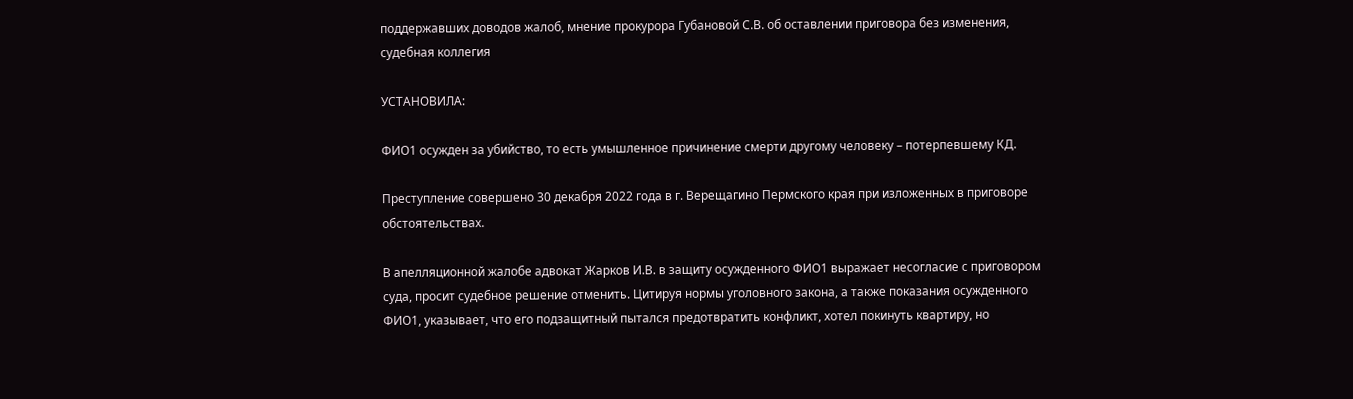поддержавших доводов жалоб, мнение прокурора Губановой С.В. об оставлении приговора без изменения, судебная коллегия

УСТАНОВИЛА:

ФИО1 осужден за убийство, то есть умышленное причинение смерти другому человеку – потерпевшему КД.

Преступление совершено 30 декабря 2022 года в г. Верещагино Пермского края при изложенных в приговоре обстоятельствах.

В апелляционной жалобе адвокат Жарков И.В. в защиту осужденного ФИО1 выражает несогласие с приговором суда, просит судебное решение отменить. Цитируя нормы уголовного закона, а также показания осужденного ФИО1, указывает, что его подзащитный пытался предотвратить конфликт, хотел покинуть квартиру, но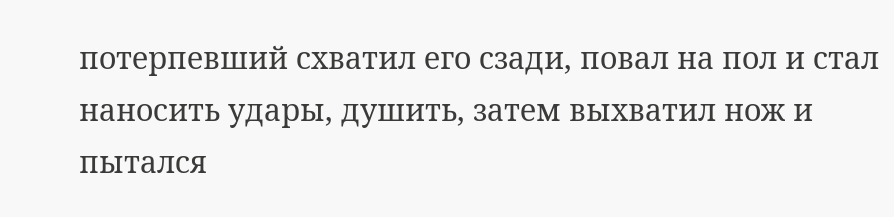потерпевший схватил его сзади, повал на пол и стал наносить удары, душить, затем выхватил нож и пытался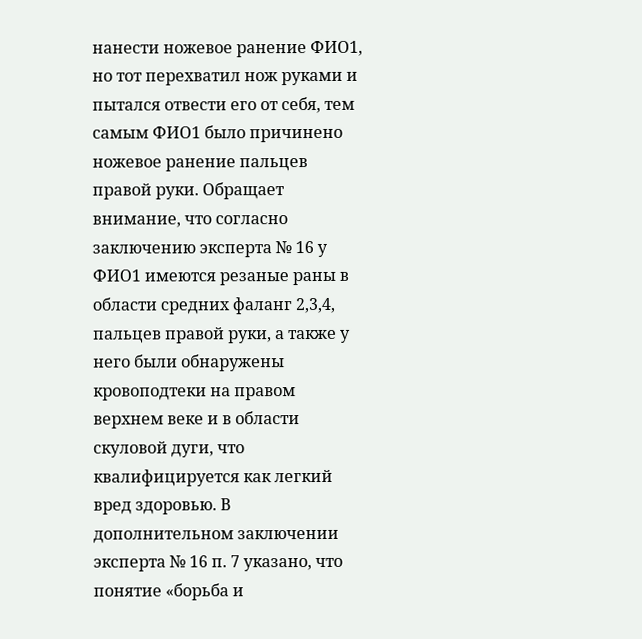нанести ножевое ранение ФИО1, но тот перехватил нож руками и пытался отвести его от себя, тем самым ФИО1 было причинено ножевое ранение пальцев правой руки. Обращает внимание, что согласно заключению эксперта № 16 у ФИО1 имеются резаные раны в области средних фаланг 2,3,4, пальцев правой руки, а также у него были обнаружены кровоподтеки на правом верхнем веке и в области скуловой дуги, что квалифицируется как легкий вред здоровью. В дополнительном заключении эксперта № 16 п. 7 указано, что понятие «борьба и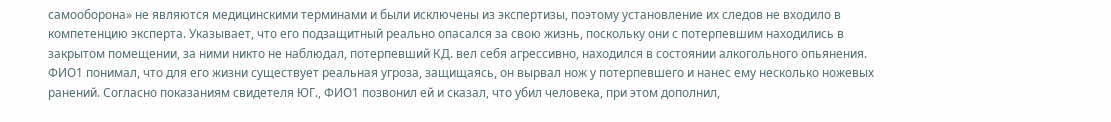самооборона» не являются медицинскими терминами и были исключены из экспертизы, поэтому установление их следов не входило в компетенцию эксперта. Указывает, что его подзащитный реально опасался за свою жизнь, поскольку они с потерпевшим находились в закрытом помещении, за ними никто не наблюдал, потерпевший КД. вел себя агрессивно, находился в состоянии алкогольного опьянения. ФИО1 понимал, что для его жизни существует реальная угроза, защищаясь, он вырвал нож у потерпевшего и нанес ему несколько ножевых ранений. Согласно показаниям свидетеля ЮГ., ФИО1 позвонил ей и сказал, что убил человека, при этом дополнил,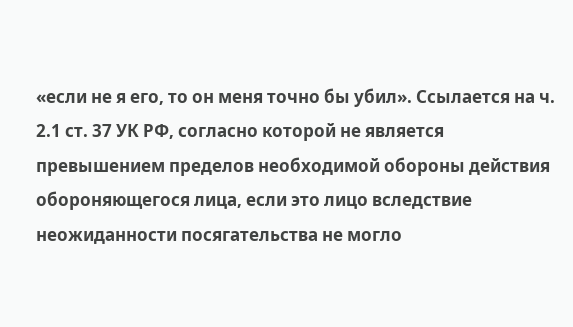«если не я его, то он меня точно бы убил». Ссылается на ч. 2.1 ст. 37 УК РФ, согласно которой не является превышением пределов необходимой обороны действия обороняющегося лица, если это лицо вследствие неожиданности посягательства не могло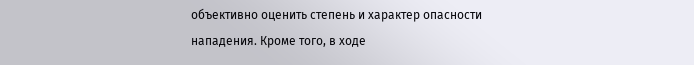объективно оценить степень и характер опасности нападения. Кроме того, в ходе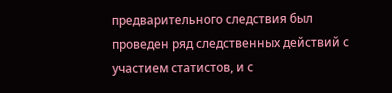предварительного следствия был проведен ряд следственных действий с участием статистов, и с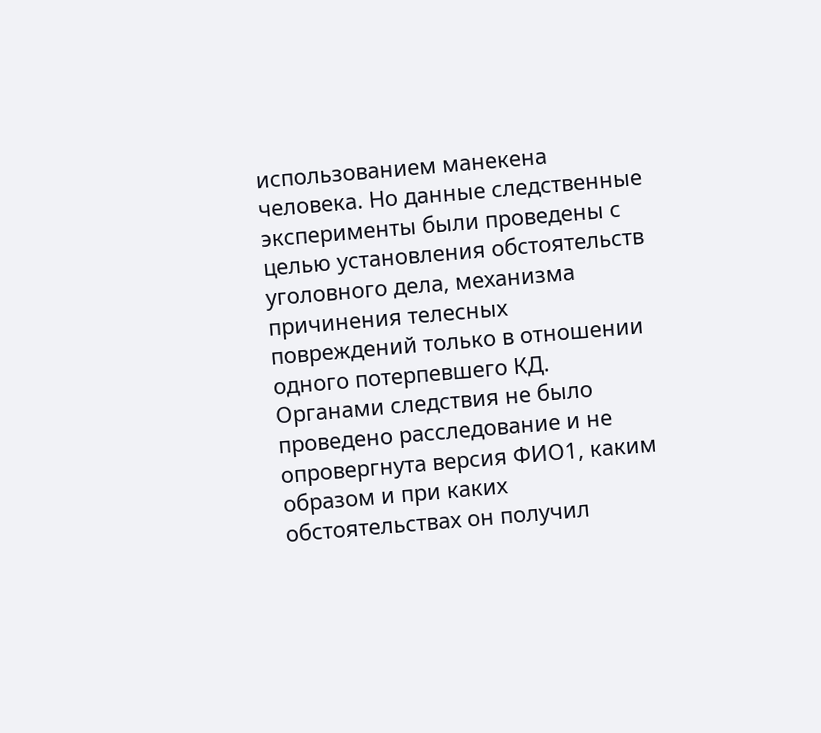использованием манекена человека. Но данные следственные эксперименты были проведены с целью установления обстоятельств уголовного дела, механизма причинения телесных повреждений только в отношении одного потерпевшего КД. Органами следствия не было проведено расследование и не опровергнута версия ФИО1, каким образом и при каких обстоятельствах он получил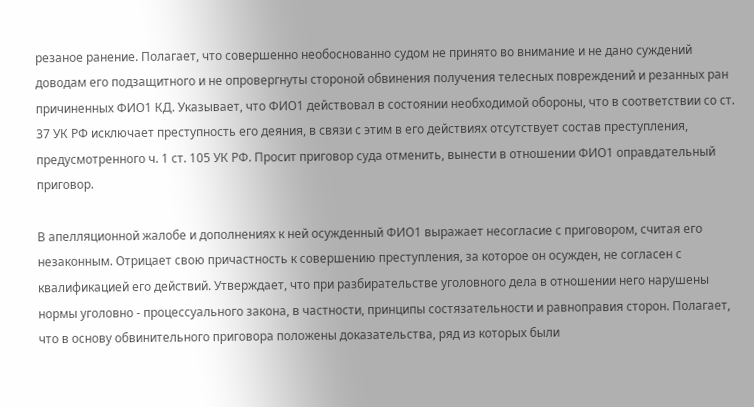резаное ранение. Полагает, что совершенно необоснованно судом не принято во внимание и не дано суждений доводам его подзащитного и не опровергнуты стороной обвинения получения телесных повреждений и резанных ран причиненных ФИО1 КД. Указывает, что ФИО1 действовал в состоянии необходимой обороны, что в соответствии со ст. 37 УК РФ исключает преступность его деяния, в связи с этим в его действиях отсутствует состав преступления, предусмотренного ч. 1 ст. 105 УК РФ. Просит приговор суда отменить, вынести в отношении ФИО1 оправдательный приговор.

В апелляционной жалобе и дополнениях к ней осужденный ФИО1 выражает несогласие с приговором, считая его незаконным. Отрицает свою причастность к совершению преступления, за которое он осужден, не согласен с квалификацией его действий. Утверждает, что при разбирательстве уголовного дела в отношении него нарушены нормы уголовно - процессуального закона, в частности, принципы состязательности и равноправия сторон. Полагает, что в основу обвинительного приговора положены доказательства, ряд из которых были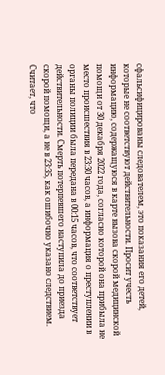сфальсифицированы следователем, это показания его детей, которые не соответствуют действительности. Просит учесть информацию, содержащуюся в карте вызова скорой медицинской помощи от 30 декабря 2022 года, согласно которой она прибыла не место происшествия в 23:30 часов, а информация о преступлении в органы полиции была передана в 00:15 часов, что соответствует действительности. Смерть потерпевшего наступила до приезда скорой помощи, а не в 23:35, как ошибочно указано следствием. Считает, что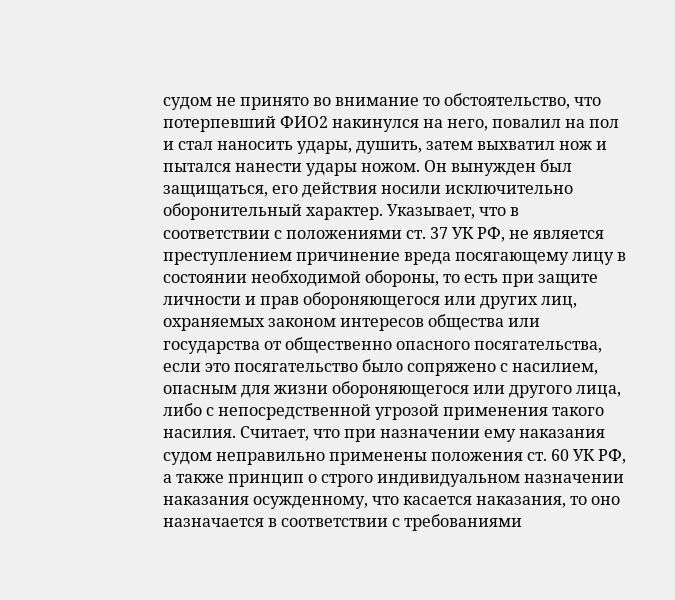судом не принято во внимание то обстоятельство, что потерпевший ФИО2 накинулся на него, повалил на пол и стал наносить удары, душить, затем выхватил нож и пытался нанести удары ножом. Он вынужден был защищаться, его действия носили исключительно оборонительный характер. Указывает, что в соответствии с положениями ст. 37 УК РФ, не является преступлением причинение вреда посягающему лицу в состоянии необходимой обороны, то есть при защите личности и прав обороняющегося или других лиц, охраняемых законом интересов общества или государства от общественно опасного посягательства, если это посягательство было сопряжено с насилием, опасным для жизни обороняющегося или другого лица, либо с непосредственной угрозой применения такого насилия. Считает, что при назначении ему наказания судом неправильно применены положения ст. 60 УК РФ, а также принцип о строго индивидуальном назначении наказания осужденному, что касается наказания, то оно назначается в соответствии с требованиями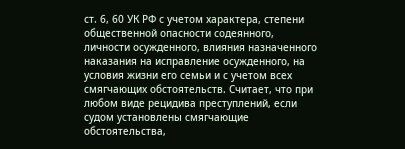ст. 6, 60 УК РФ с учетом характера, степени общественной опасности содеянного, личности осужденного, влияния назначенного наказания на исправление осужденного, на условия жизни его семьи и с учетом всех смягчающих обстоятельств. Считает, что при любом виде рецидива преступлений, если судом установлены смягчающие обстоятельства,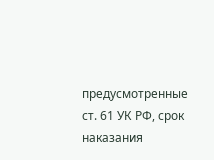предусмотренные ст. 61 УК РФ, срок наказания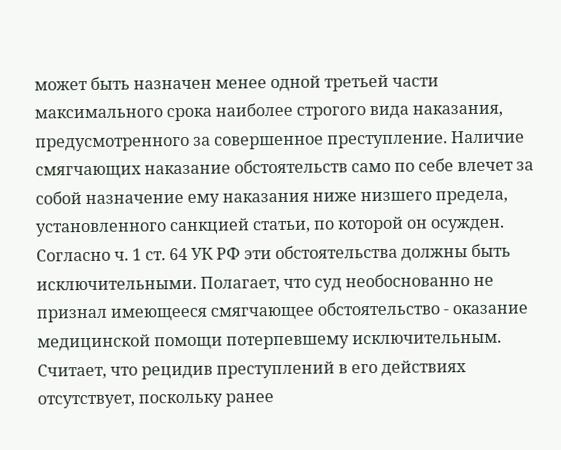может быть назначен менее одной третьей части максимального срока наиболее строгого вида наказания, предусмотренного за совершенное преступление. Наличие смягчающих наказание обстоятельств само по себе влечет за собой назначение ему наказания ниже низшего предела, установленного санкцией статьи, по которой он осужден. Согласно ч. 1 ст. 64 УК РФ эти обстоятельства должны быть исключительными. Полагает, что суд необоснованно не признал имеющееся смягчающее обстоятельство - оказание медицинской помощи потерпевшему исключительным. Считает, что рецидив преступлений в его действиях отсутствует, поскольку ранее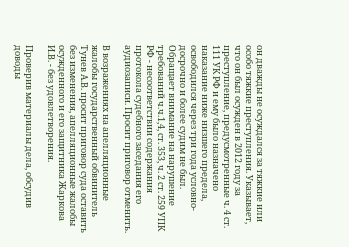он дважды не осуждался за тяжкие или особо тяжкие преступления. Указывает, что он был осужден в 2012 году за преступление, предусмотренные ч. 4 ст. 111 УК РФ и ему было назначено наказание ниже низшего предела, освободился через три года условно-досрочно и более судим не был. Обращает внимание на нарушение требований ч.ч.1,4, ст. 353, ч. 2 ст. 259 УПК РФ - несоответствии содержания протокола судебного заседания его аудиозаписи. Просит приговор отменить.

В возражениях на апелляционные жалобы государственный обвинитель Тунев А.В. просит приговор суда оставить без изменения, апелляционные жалобы осужденного и его защитника Жаркова И.В. - без удовлетворения.

Проверив материалы дела, обсудив доводы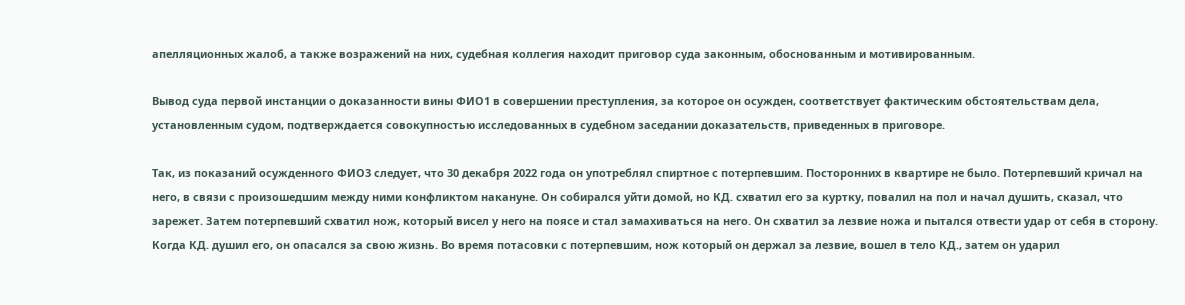апелляционных жалоб, а также возражений на них, судебная коллегия находит приговор суда законным, обоснованным и мотивированным.

Вывод суда первой инстанции о доказанности вины ФИО1 в совершении преступления, за которое он осужден, соответствует фактическим обстоятельствам дела, установленным судом, подтверждается совокупностью исследованных в судебном заседании доказательств, приведенных в приговоре.

Так, из показаний осужденного ФИО3 следует, что 30 декабря 2022 года он употреблял спиртное с потерпевшим. Посторонних в квартире не было. Потерпевший кричал на него, в связи с произошедшим между ними конфликтом накануне. Он собирался уйти домой, но КД. схватил его за куртку, повалил на пол и начал душить, сказал, что зарежет. Затем потерпевший схватил нож, который висел у него на поясе и стал замахиваться на него. Он схватил за лезвие ножа и пытался отвести удар от себя в сторону. Когда КД. душил его, он опасался за свою жизнь. Во время потасовки с потерпевшим, нож который он держал за лезвие, вошел в тело КД., затем он ударил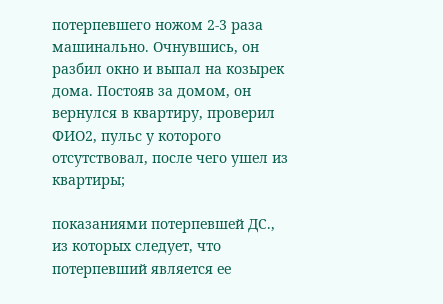потерпевшего ножом 2-3 раза машинально. Очнувшись, он разбил окно и выпал на козырек дома. Постояв за домом, он вернулся в квартиру, проверил ФИО2, пульс у которого отсутствовал, после чего ушел из квартиры;

показаниями потерпевшей ДС., из которых следует, что потерпевший является ее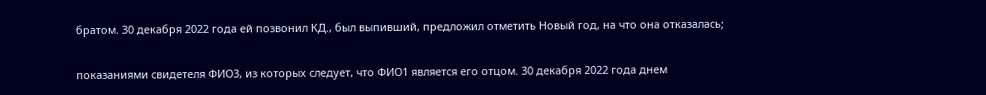братом. 30 декабря 2022 года ей позвонил КД., был выпивший, предложил отметить Новый год, на что она отказалась;

показаниями свидетеля ФИО3, из которых следует, что ФИО1 является его отцом. 30 декабря 2022 года днем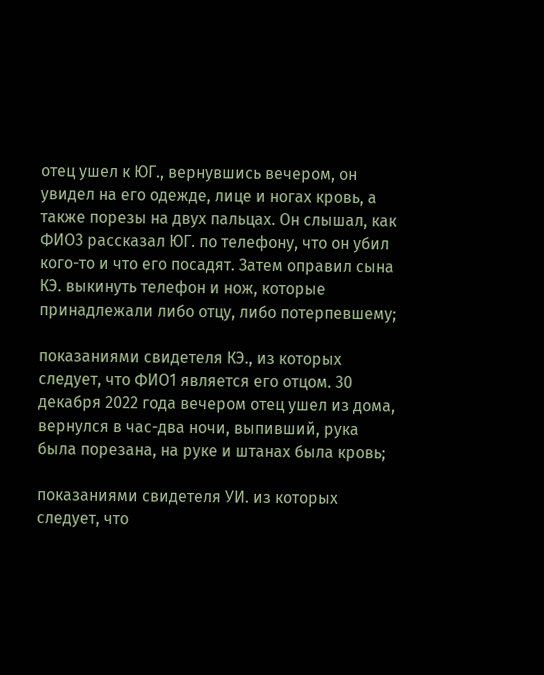отец ушел к ЮГ., вернувшись вечером, он увидел на его одежде, лице и ногах кровь, а также порезы на двух пальцах. Он слышал, как ФИО3 рассказал ЮГ. по телефону, что он убил кого-то и что его посадят. Затем оправил сына КЭ. выкинуть телефон и нож, которые принадлежали либо отцу, либо потерпевшему;

показаниями свидетеля КЭ., из которых следует, что ФИО1 является его отцом. 30 декабря 2022 года вечером отец ушел из дома, вернулся в час-два ночи, выпивший, рука была порезана, на руке и штанах была кровь;

показаниями свидетеля УИ. из которых следует, что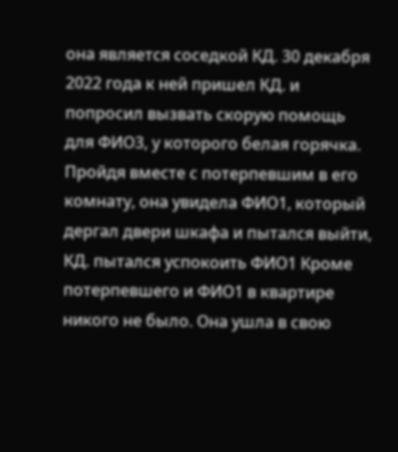она является соседкой КД. 30 декабря 2022 года к ней пришел КД. и попросил вызвать скорую помощь для ФИО3, у которого белая горячка. Пройдя вместе с потерпевшим в его комнату, она увидела ФИО1, который дергал двери шкафа и пытался выйти, КД. пытался успокоить ФИО1 Кроме потерпевшего и ФИО1 в квартире никого не было. Она ушла в свою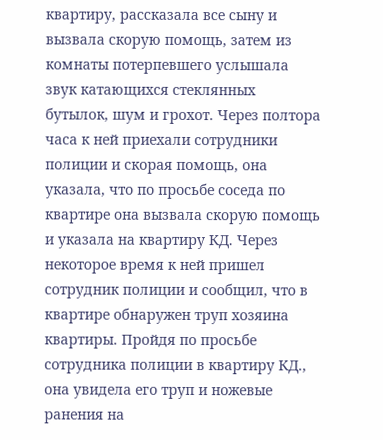квартиру, рассказала все сыну и вызвала скорую помощь, затем из комнаты потерпевшего услышала звук катающихся стеклянных бутылок, шум и грохот. Через полтора часа к ней приехали сотрудники полиции и скорая помощь, она указала, что по просьбе соседа по квартире она вызвала скорую помощь и указала на квартиру КД. Через некоторое время к ней пришел сотрудник полиции и сообщил, что в квартире обнаружен труп хозяина квартиры. Пройдя по просьбе сотрудника полиции в квартиру КД., она увидела его труп и ножевые ранения на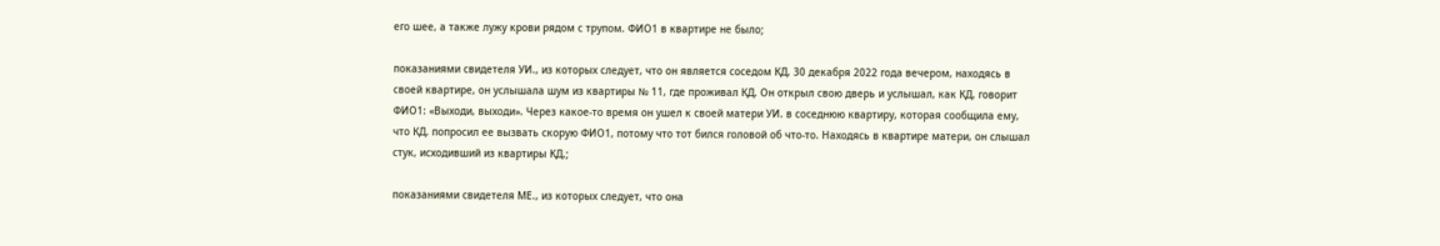его шее, а также лужу крови рядом с трупом. ФИО1 в квартире не было;

показаниями свидетеля УИ., из которых следует, что он является соседом КД. 30 декабря 2022 года вечером, находясь в своей квартире, он услышала шум из квартиры № 11, где проживал КД. Он открыл свою дверь и услышал, как КД. говорит ФИО1: «Выходи, выходи». Через какое-то время он ушел к своей матери УИ. в соседнюю квартиру, которая сообщила ему, что КД. попросил ее вызвать скорую ФИО1, потому что тот бился головой об что-то. Находясь в квартире матери, он слышал стук, исходивший из квартиры КД.;

показаниями свидетеля МЕ., из которых следует, что она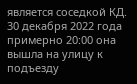является соседкой КД. 30 декабря 2022 года примерно 20:00 она вышла на улицу к подъезду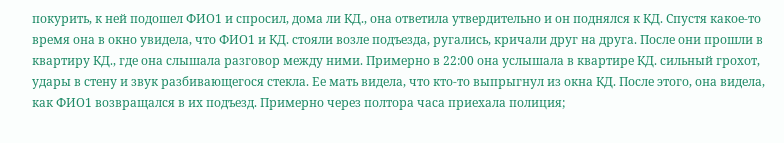покурить, к ней подошел ФИО1 и спросил, дома ли КД., она ответила утвердительно и он поднялся к КД. Спустя какое-то время она в окно увидела, что ФИО1 и КД. стояли возле подъезда, ругались, кричали друг на друга. После они прошли в квартиру КД., где она слышала разговор между ними. Примерно в 22:00 она услышала в квартире КД. сильный грохот, удары в стену и звук разбивающегося стекла. Ее мать видела, что кто-то выпрыгнул из окна КД. После этого, она видела, как ФИО1 возвращался в их подъезд. Примерно через полтора часа приехала полиция;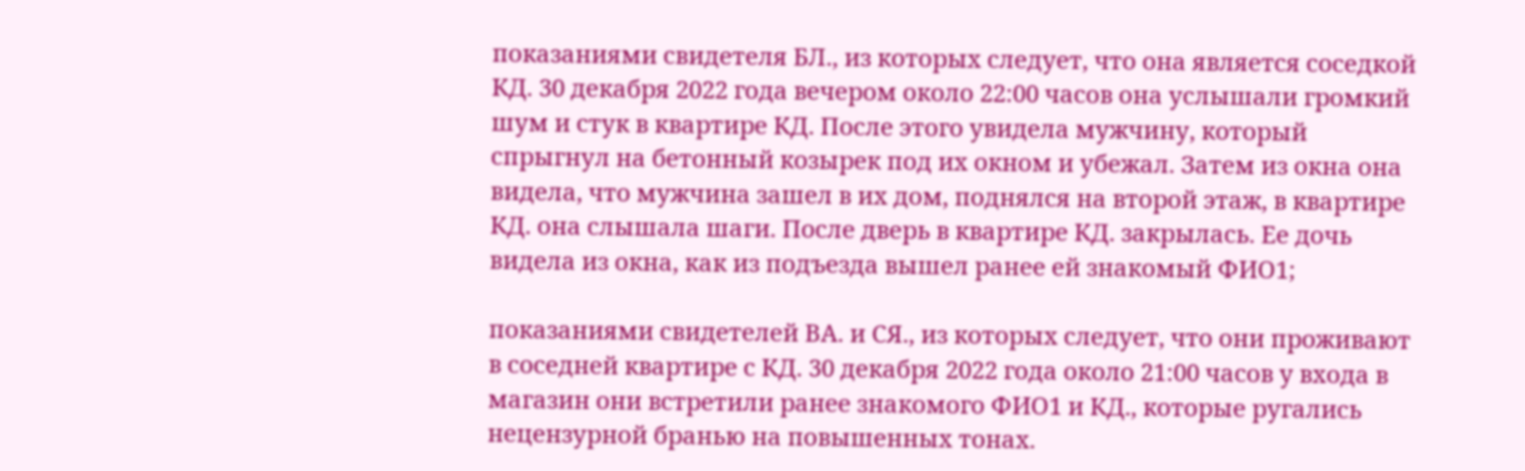показаниями свидетеля БЛ., из которых следует, что она является соседкой КД. 30 декабря 2022 года вечером около 22:00 часов она услышали громкий шум и стук в квартире КД. После этого увидела мужчину, который спрыгнул на бетонный козырек под их окном и убежал. Затем из окна она видела, что мужчина зашел в их дом, поднялся на второй этаж, в квартире КД. она слышала шаги. После дверь в квартире КД. закрылась. Ее дочь видела из окна, как из подъезда вышел ранее ей знакомый ФИО1;

показаниями свидетелей ВА. и СЯ., из которых следует, что они проживают в соседней квартире с КД. 30 декабря 2022 года около 21:00 часов у входа в магазин они встретили ранее знакомого ФИО1 и КД., которые ругались нецензурной бранью на повышенных тонах.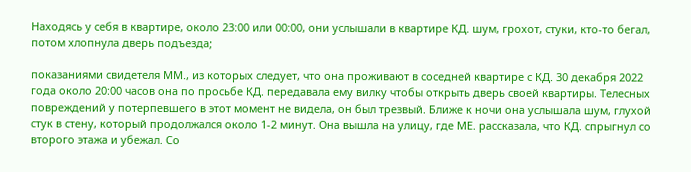Находясь у себя в квартире, около 23:00 или 00:00, они услышали в квартире КД. шум, грохот, стуки, кто-то бегал, потом хлопнула дверь подъезда;

показаниями свидетеля ММ., из которых следует, что она проживают в соседней квартире с КД. 30 декабря 2022 года около 20:00 часов она по просьбе КД. передавала ему вилку чтобы открыть дверь своей квартиры. Телесных повреждений у потерпевшего в этот момент не видела, он был трезвый. Ближе к ночи она услышала шум, глухой стук в стену, который продолжался около 1-2 минут. Она вышла на улицу, где МЕ. рассказала, что КД. спрыгнул со второго этажа и убежал. Со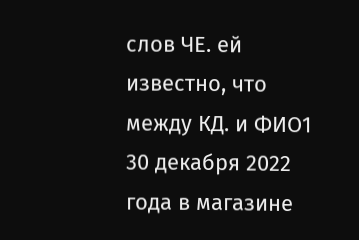слов ЧЕ. ей известно, что между КД. и ФИО1 30 декабря 2022 года в магазине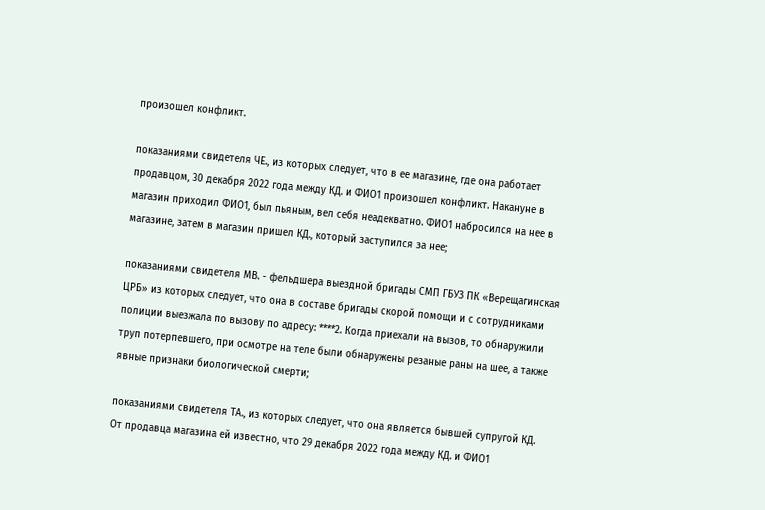произошел конфликт.

показаниями свидетеля ЧЕ., из которых следует, что в ее магазине, где она работает продавцом, 30 декабря 2022 года между КД. и ФИО1 произошел конфликт. Накануне в магазин приходил ФИО1, был пьяным, вел себя неадекватно. ФИО1 набросился на нее в магазине, затем в магазин пришел КД., который заступился за нее;

показаниями свидетеля МВ. - фельдшера выездной бригады СМП ГБУЗ ПК «Верещагинская ЦРБ» из которых следует, что она в составе бригады скорой помощи и с сотрудниками полиции выезжала по вызову по адресу: ****2. Когда приехали на вызов, то обнаружили труп потерпевшего, при осмотре на теле были обнаружены резаные раны на шее, а также явные признаки биологической смерти;

показаниями свидетеля ТА., из которых следует, что она является бывшей супругой КД. От продавца магазина ей известно, что 29 декабря 2022 года между КД. и ФИО1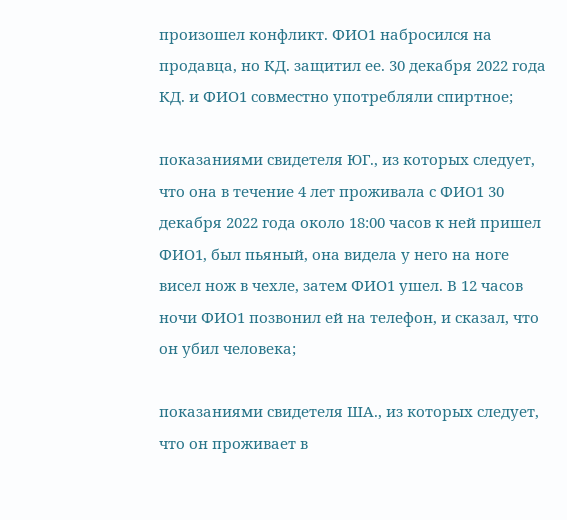произошел конфликт. ФИО1 набросился на продавца, но КД. защитил ее. 30 декабря 2022 года КД. и ФИО1 совместно употребляли спиртное;

показаниями свидетеля ЮГ., из которых следует, что она в течение 4 лет проживала с ФИО1 30 декабря 2022 года около 18:00 часов к ней пришел ФИО1, был пьяный, она видела у него на ноге висел нож в чехле, затем ФИО1 ушел. В 12 часов ночи ФИО1 позвонил ей на телефон, и сказал, что он убил человека;

показаниями свидетеля ША., из которых следует, что он проживает в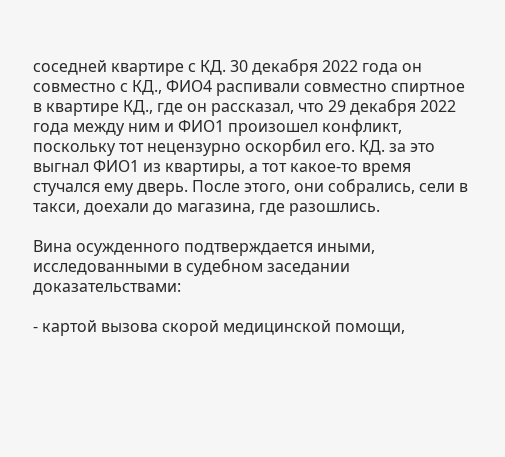соседней квартире с КД. 30 декабря 2022 года он совместно с КД., ФИО4 распивали совместно спиртное в квартире КД., где он рассказал, что 29 декабря 2022 года между ним и ФИО1 произошел конфликт, поскольку тот нецензурно оскорбил его. КД. за это выгнал ФИО1 из квартиры, а тот какое-то время стучался ему дверь. После этого, они собрались, сели в такси, доехали до магазина, где разошлись.

Вина осужденного подтверждается иными, исследованными в судебном заседании доказательствами:

- картой вызова скорой медицинской помощи,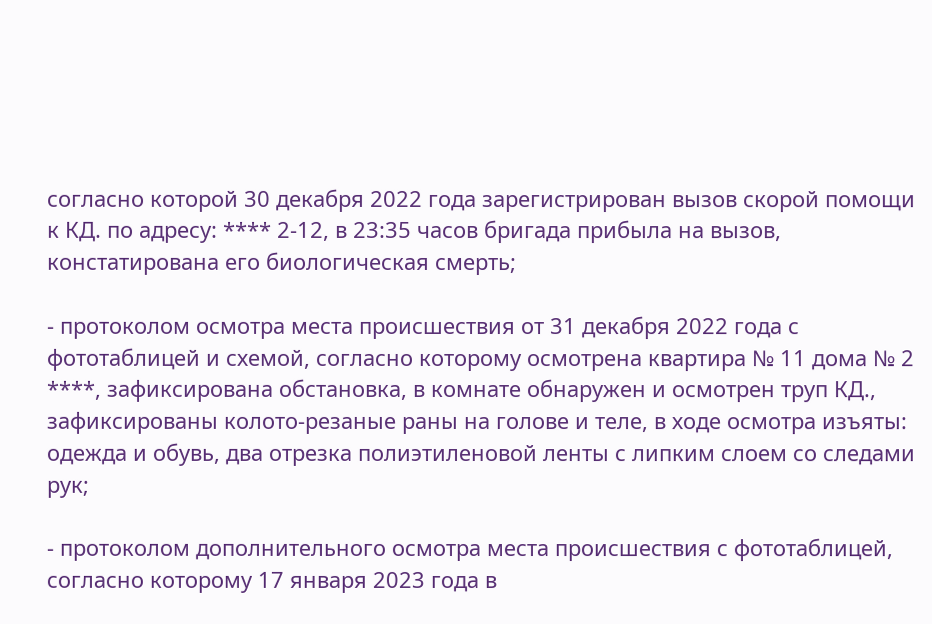согласно которой 30 декабря 2022 года зарегистрирован вызов скорой помощи к КД. по адресу: **** 2-12, в 23:35 часов бригада прибыла на вызов, констатирована его биологическая смерть;

- протоколом осмотра места происшествия от 31 декабря 2022 года с фототаблицей и схемой, согласно которому осмотрена квартира № 11 дома № 2 ****, зафиксирована обстановка, в комнате обнаружен и осмотрен труп КД., зафиксированы колото-резаные раны на голове и теле, в ходе осмотра изъяты: одежда и обувь, два отрезка полиэтиленовой ленты с липким слоем со следами рук;

- протоколом дополнительного осмотра места происшествия с фототаблицей, согласно которому 17 января 2023 года в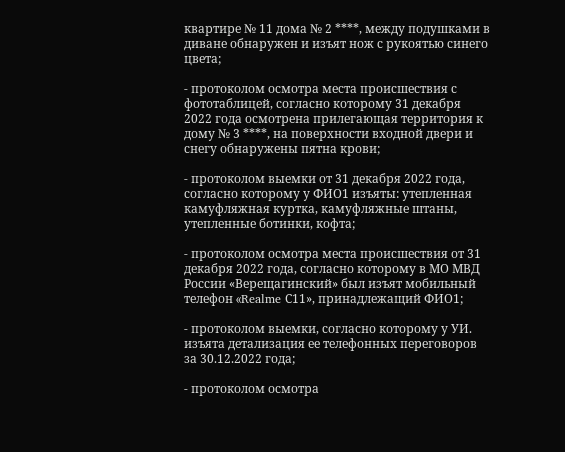квартире № 11 дома № 2 ****, между подушками в диване обнаружен и изъят нож с рукоятью синего цвета;

- протоколом осмотра места происшествия с фототаблицей, согласно которому 31 декабря 2022 года осмотрена прилегающая территория к дому № 3 ****, на поверхности входной двери и снегу обнаружены пятна крови;

- протоколом выемки от 31 декабря 2022 года, согласно которому у ФИО1 изъяты: утепленная камуфляжная куртка, камуфляжные штаны, утепленные ботинки, кофта;

- протоколом осмотра места происшествия от 31 декабря 2022 года, согласно которому в МО МВД России «Верещагинский» был изъят мобильный телефон «Realme С11», принадлежащий ФИО1;

- протоколом выемки, согласно которому у УИ. изъята детализация ее телефонных переговоров за 30.12.2022 года;

- протоколом осмотра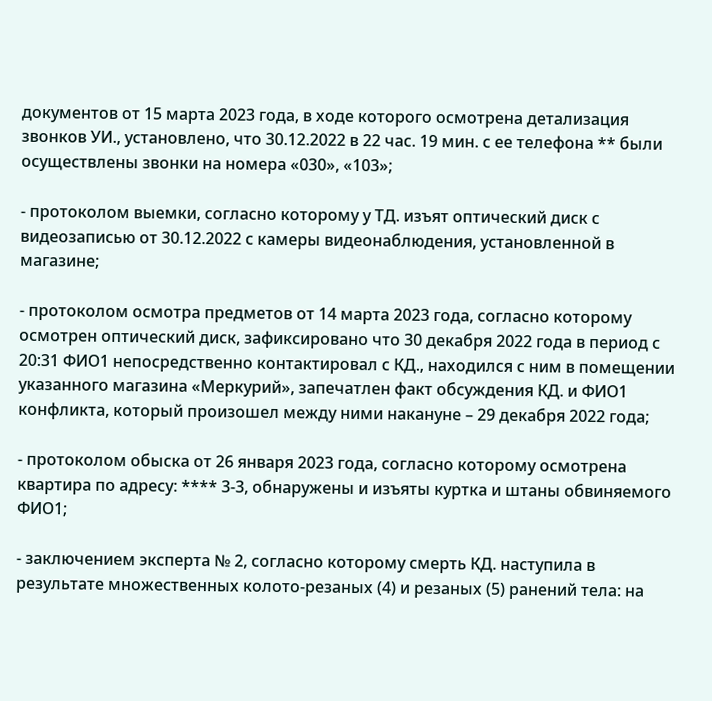документов от 15 марта 2023 года, в ходе которого осмотрена детализация звонков УИ., установлено, что 30.12.2022 в 22 час. 19 мин. с ее телефона ** были осуществлены звонки на номера «030», «103»;

- протоколом выемки, согласно которому у ТД. изъят оптический диск с видеозаписью от 30.12.2022 с камеры видеонаблюдения, установленной в магазине;

- протоколом осмотра предметов от 14 марта 2023 года, согласно которому осмотрен оптический диск, зафиксировано что 30 декабря 2022 года в период с 20:31 ФИО1 непосредственно контактировал с КД., находился с ним в помещении указанного магазина «Меркурий», запечатлен факт обсуждения КД. и ФИО1 конфликта, который произошел между ними накануне – 29 декабря 2022 года;

- протоколом обыска от 26 января 2023 года, согласно которому осмотрена квартира по адресу: **** 3-3, обнаружены и изъяты куртка и штаны обвиняемого ФИО1;

- заключением эксперта № 2, согласно которому смерть КД. наступила в результате множественных колото-резаных (4) и резаных (5) ранений тела: на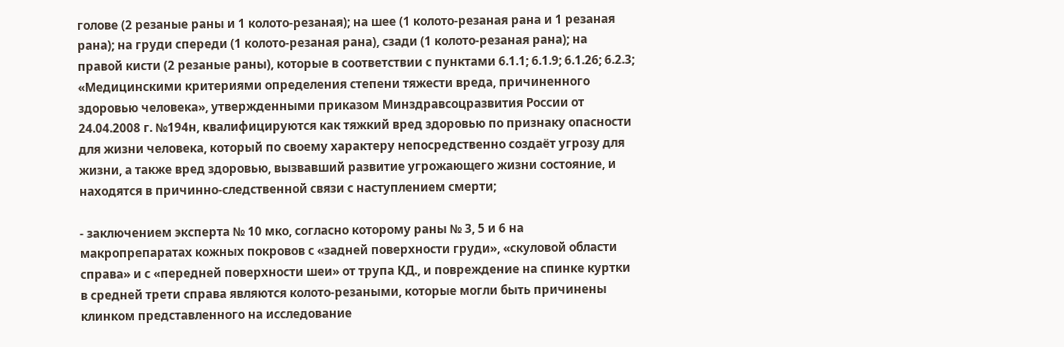голове (2 резаные раны и 1 колото-резаная); на шее (1 колото-резаная рана и 1 резаная рана); на груди спереди (1 колото-резаная рана), сзади (1 колото-резаная рана); на правой кисти (2 резаные раны), которые в соответствии с пунктами 6.1.1; 6.1.9; 6.1.26; 6.2.3; «Медицинскими критериями определения степени тяжести вреда, причиненного здоровью человека», утвержденными приказом Минздравсоцразвития России от 24.04.2008 г. №194н, квалифицируются как тяжкий вред здоровью по признаку опасности для жизни человека, который по своему характеру непосредственно создаёт угрозу для жизни, а также вред здоровью, вызвавший развитие угрожающего жизни состояние, и находятся в причинно-следственной связи с наступлением смерти;

- заключением эксперта № 10 мко, согласно которому раны № 3, 5 и 6 на макропрепаратах кожных покровов с «задней поверхности груди», «скуловой области справа» и с «передней поверхности шеи» от трупа КД., и повреждение на спинке куртки в средней трети справа являются колото-резаными, которые могли быть причинены клинком представленного на исследование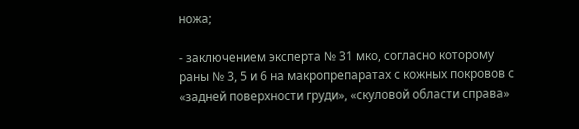ножа;

- заключением эксперта № 31 мко, согласно которому раны № 3, 5 и 6 на макропрепаратах с кожных покровов с «задней поверхности груди», «скуловой области справа»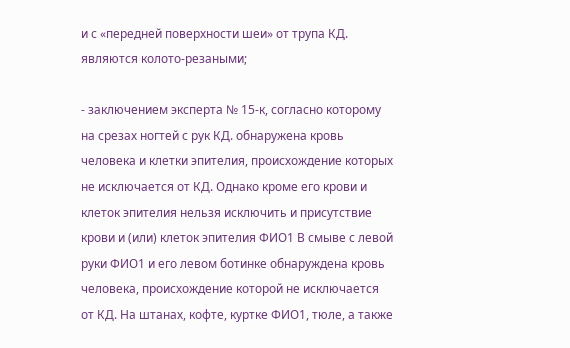и с «передней поверхности шеи» от трупа КД. являются колото-резаными;

- заключением эксперта № 15-к, согласно которому на срезах ногтей с рук КД. обнаружена кровь человека и клетки эпителия, происхождение которых не исключается от КД. Однако кроме его крови и клеток эпителия нельзя исключить и присутствие крови и (или) клеток эпителия ФИО1 В смыве с левой руки ФИО1 и его левом ботинке обнаруждена кровь человека, происхождение которой не исключается от КД. На штанах, кофте, куртке ФИО1, тюле, а также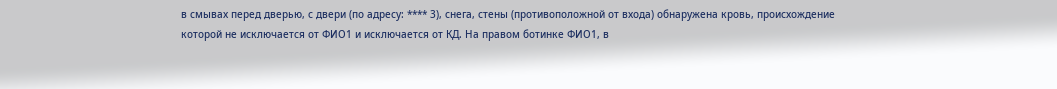в смывах перед дверью, с двери (по адресу: **** 3), снега, стены (противоположной от входа) обнаружена кровь, происхождение которой не исключается от ФИО1 и исключается от КД. На правом ботинке ФИО1, в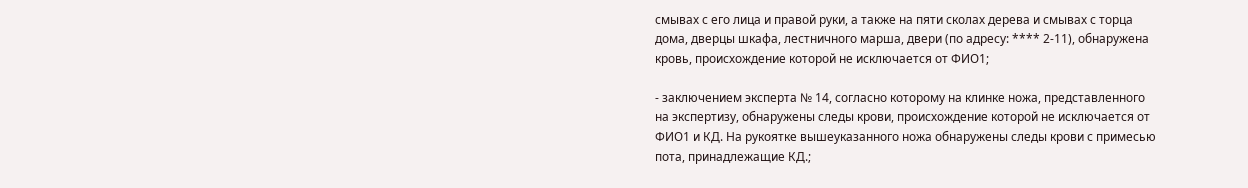смывах с его лица и правой руки, а также на пяти сколах дерева и смывах с торца дома, дверцы шкафа, лестничного марша, двери (по адресу: **** 2-11), обнаружена кровь, происхождение которой не исключается от ФИО1;

- заключением эксперта № 14, согласно которому на клинке ножа, представленного на экспертизу, обнаружены следы крови, происхождение которой не исключается от ФИО1 и КД. На рукоятке вышеуказанного ножа обнаружены следы крови с примесью пота, принадлежащие КД.;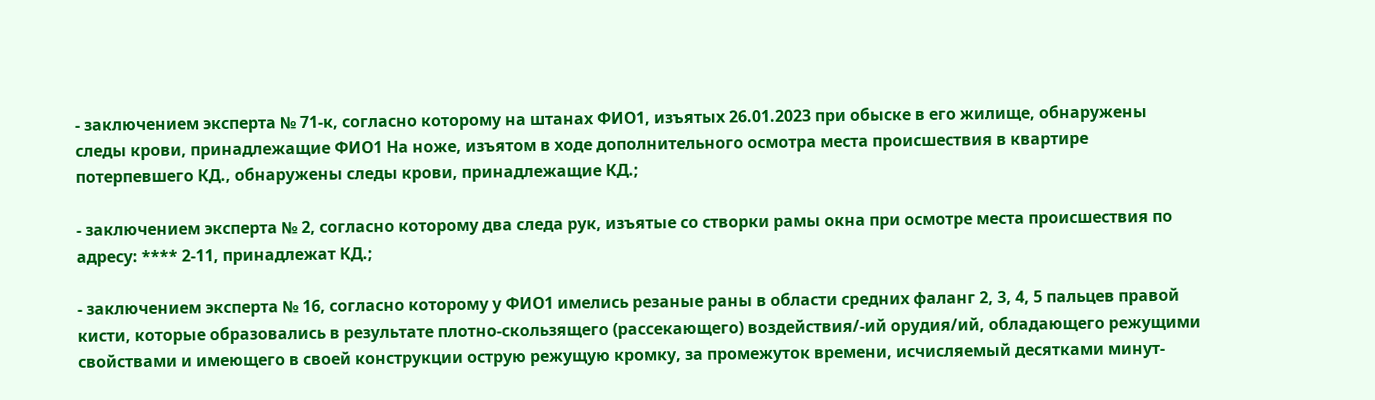- заключением эксперта № 71-к, согласно которому на штанах ФИО1, изъятых 26.01.2023 при обыске в его жилище, обнаружены следы крови, принадлежащие ФИО1 На ноже, изъятом в ходе дополнительного осмотра места происшествия в квартире потерпевшего КД., обнаружены следы крови, принадлежащие КД.;

- заключением эксперта № 2, согласно которому два следа рук, изъятые со створки рамы окна при осмотре места происшествия по адресу: **** 2-11, принадлежат КД.;

- заключением эксперта № 16, согласно которому у ФИО1 имелись резаные раны в области средних фаланг 2, 3, 4, 5 пальцев правой кисти, которые образовались в результате плотно-скользящего (рассекающего) воздействия/-ий орудия/ий, обладающего режущими свойствами и имеющего в своей конструкции острую режущую кромку, за промежуток времени, исчисляемый десятками минут-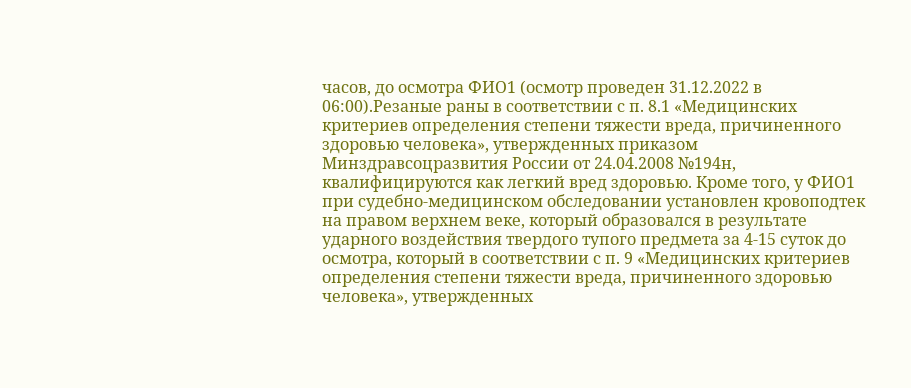часов, до осмотра ФИО1 (осмотр проведен 31.12.2022 в 06:00).Резаные раны в соответствии с п. 8.1 «Медицинских критериев определения степени тяжести вреда, причиненного здоровью человека», утвержденных приказом Минздравсоцразвития России от 24.04.2008 №194н, квалифицируются как легкий вред здоровью. Кроме того, у ФИО1 при судебно-медицинском обследовании установлен кровоподтек на правом верхнем веке, который образовался в результате ударного воздействия твердого тупого предмета за 4-15 суток до осмотра, который в соответствии с п. 9 «Медицинских критериев определения степени тяжести вреда, причиненного здоровью человека», утвержденных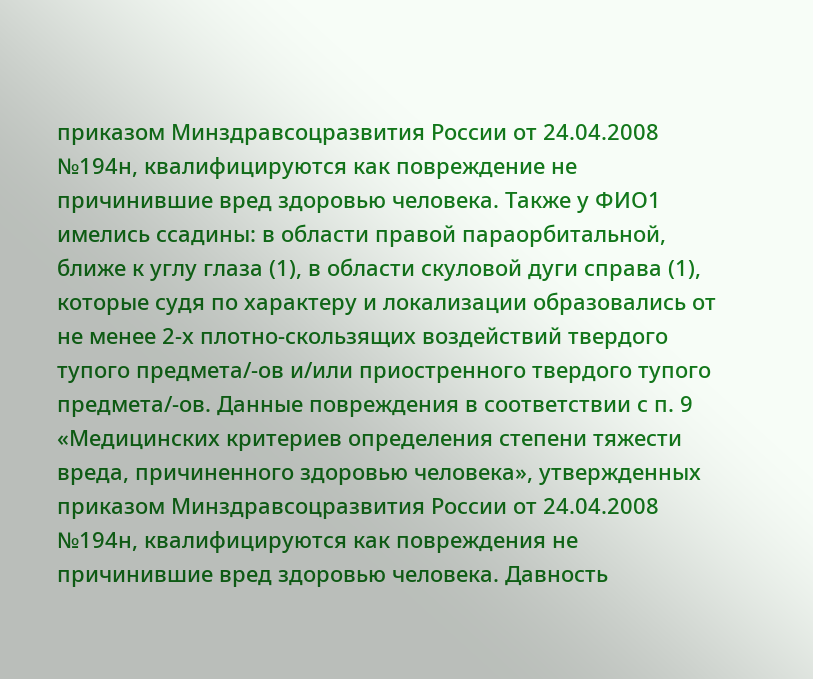приказом Минздравсоцразвития России от 24.04.2008 №194н, квалифицируются как повреждение не причинившие вред здоровью человека. Также у ФИО1 имелись ссадины: в области правой параорбитальной, ближе к углу глаза (1), в области скуловой дуги справа (1), которые судя по характеру и локализации образовались от не менее 2-х плотно-скользящих воздействий твердого тупого предмета/-ов и/или приостренного твердого тупого предмета/-ов. Данные повреждения в соответствии с п. 9 «Медицинских критериев определения степени тяжести вреда, причиненного здоровью человека», утвержденных приказом Минздравсоцразвития России от 24.04.2008 №194н, квалифицируются как повреждения не причинившие вред здоровью человека. Давность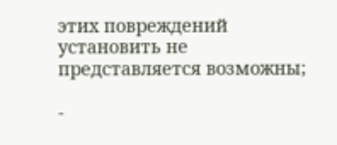этих повреждений установить не представляется возможны;

-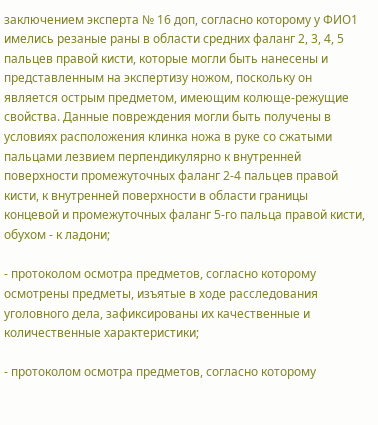заключением эксперта № 16 доп, согласно которому у ФИО1 имелись резаные раны в области средних фаланг 2, 3, 4, 5 пальцев правой кисти, которые могли быть нанесены и представленным на экспертизу ножом, поскольку он является острым предметом, имеющим колюще-режущие свойства. Данные повреждения могли быть получены в условиях расположения клинка ножа в руке со сжатыми пальцами лезвием перпендикулярно к внутренней поверхности промежуточных фаланг 2-4 пальцев правой кисти, к внутренней поверхности в области границы концевой и промежуточных фаланг 5-го пальца правой кисти, обухом - к ладони;

- протоколом осмотра предметов, согласно которому осмотрены предметы, изъятые в ходе расследования уголовного дела, зафиксированы их качественные и количественные характеристики;

- протоколом осмотра предметов, согласно которому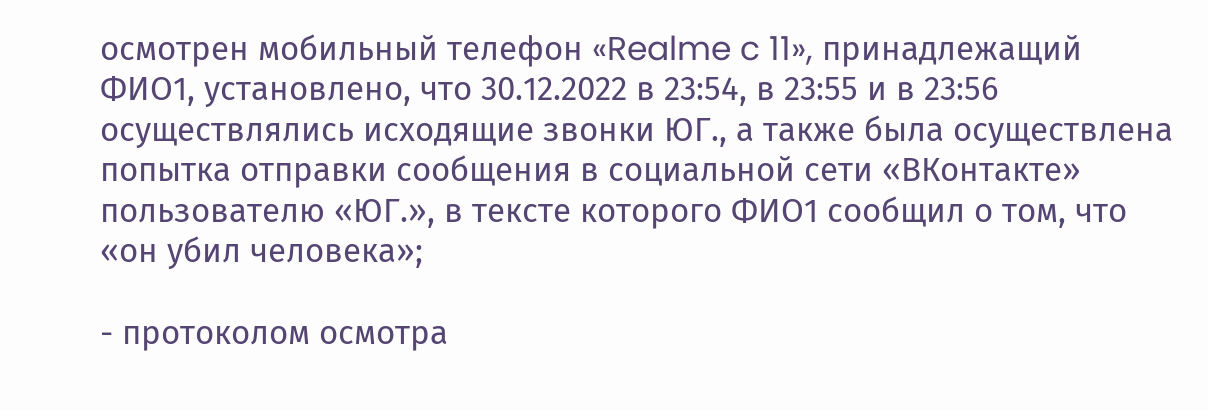осмотрен мобильный телефон «Realme c 11», принадлежащий ФИО1, установлено, что 30.12.2022 в 23:54, в 23:55 и в 23:56 осуществлялись исходящие звонки ЮГ., а также была осуществлена попытка отправки сообщения в социальной сети «ВКонтакте» пользователю «ЮГ.», в тексте которого ФИО1 сообщил о том, что «он убил человека»;

- протоколом осмотра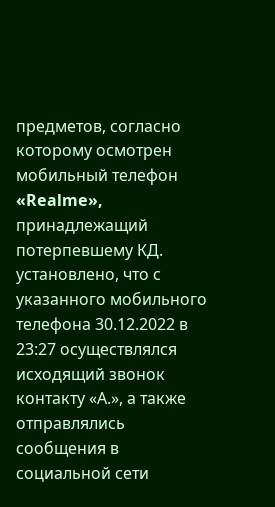предметов, согласно которому осмотрен мобильный телефон «Realme», принадлежащий потерпевшему КД. установлено, что с указанного мобильного телефона 30.12.2022 в 23:27 осуществлялся исходящий звонок контакту «А.», а также отправлялись сообщения в социальной сети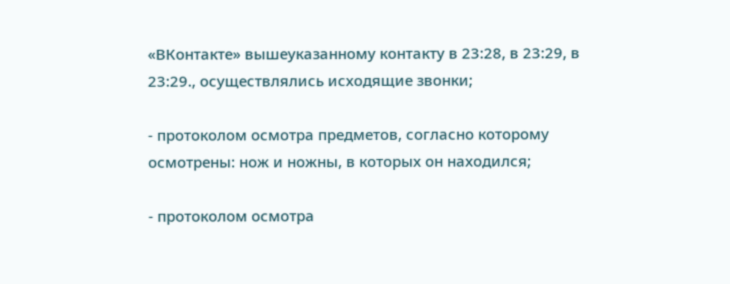«ВКонтакте» вышеуказанному контакту в 23:28, в 23:29, в 23:29., осуществлялись исходящие звонки;

- протоколом осмотра предметов, согласно которому осмотрены: нож и ножны, в которых он находился;

- протоколом осмотра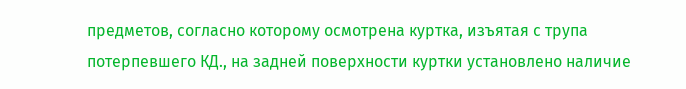предметов, согласно которому осмотрена куртка, изъятая с трупа потерпевшего КД., на задней поверхности куртки установлено наличие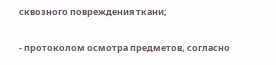сквозного повреждения ткани;

- протоколом осмотра предметов, согласно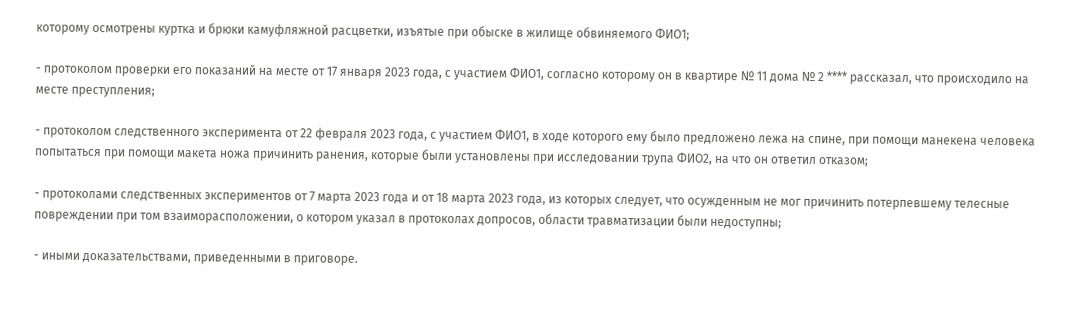которому осмотрены куртка и брюки камуфляжной расцветки, изъятые при обыске в жилище обвиняемого ФИО1;

- протоколом проверки его показаний на месте от 17 января 2023 года, с участием ФИО1, согласно которому он в квартире № 11 дома № 2 **** рассказал, что происходило на месте преступления;

- протоколом следственного эксперимента от 22 февраля 2023 года, с участием ФИО1, в ходе которого ему было предложено лежа на спине, при помощи манекена человека попытаться при помощи макета ножа причинить ранения, которые были установлены при исследовании трупа ФИО2, на что он ответил отказом;

- протоколами следственных экспериментов от 7 марта 2023 года и от 18 марта 2023 года, из которых следует, что осужденным не мог причинить потерпевшему телесные повреждении при том взаиморасположении, о котором указал в протоколах допросов, области травматизации были недоступны;

- иными доказательствами, приведенными в приговоре.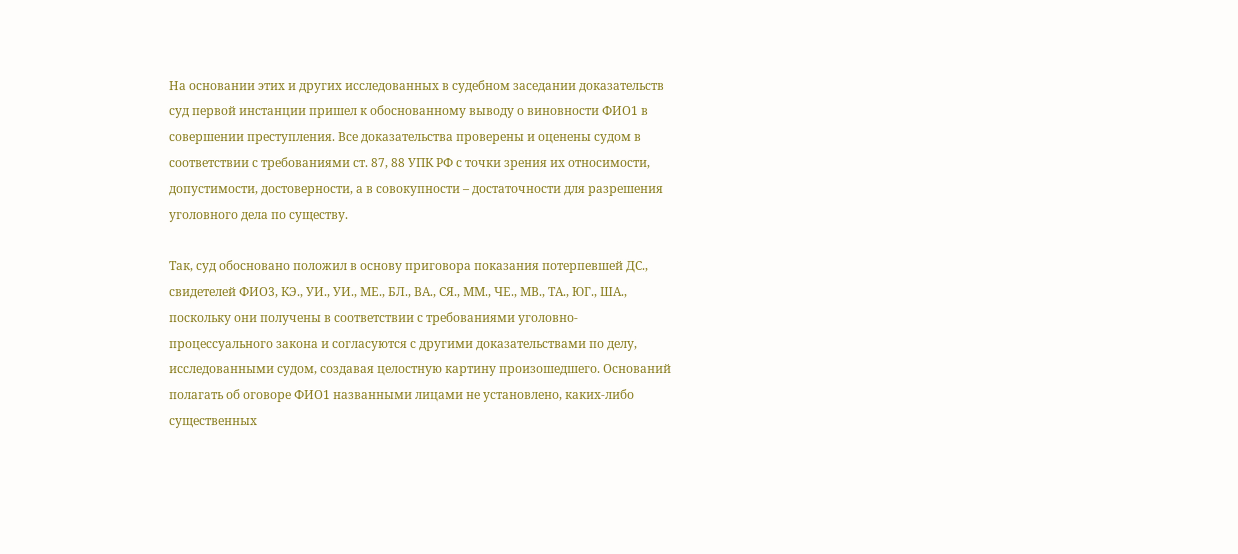На основании этих и других исследованных в судебном заседании доказательств суд первой инстанции пришел к обоснованному выводу о виновности ФИО1 в совершении преступления. Все доказательства проверены и оценены судом в соответствии с требованиями ст. 87, 88 УПК РФ с точки зрения их относимости, допустимости, достоверности, а в совокупности – достаточности для разрешения уголовного дела по существу.

Так, суд обосновано положил в основу приговора показания потерпевшей ДС., свидетелей ФИО3, КЭ., УИ., УИ., МЕ., БЛ., ВА., СЯ., ММ., ЧЕ., МВ., ТА., ЮГ., ША., поскольку они получены в соответствии с требованиями уголовно-процессуального закона и согласуются с другими доказательствами по делу, исследованными судом, создавая целостную картину произошедшего. Оснований полагать об оговоре ФИО1 названными лицами не установлено, каких-либо существенных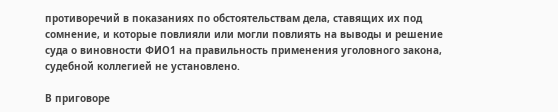противоречий в показаниях по обстоятельствам дела, ставящих их под сомнение, и которые повлияли или могли повлиять на выводы и решение суда о виновности ФИО1 на правильность применения уголовного закона, судебной коллегией не установлено.

В приговоре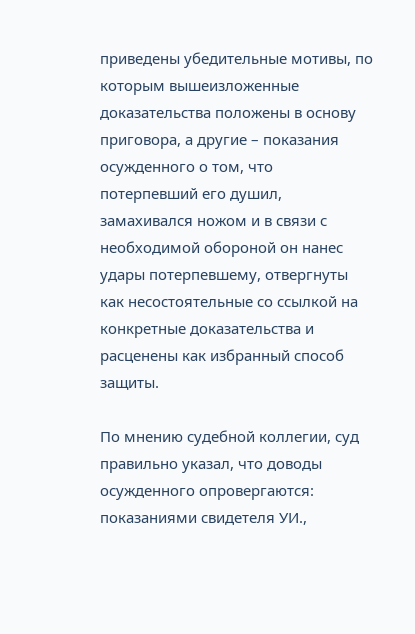приведены убедительные мотивы, по которым вышеизложенные доказательства положены в основу приговора, а другие – показания осужденного о том, что потерпевший его душил, замахивался ножом и в связи с необходимой обороной он нанес удары потерпевшему, отвергнуты как несостоятельные со ссылкой на конкретные доказательства и расценены как избранный способ защиты.

По мнению судебной коллегии, суд правильно указал, что доводы осужденного опровергаются: показаниями свидетеля УИ.,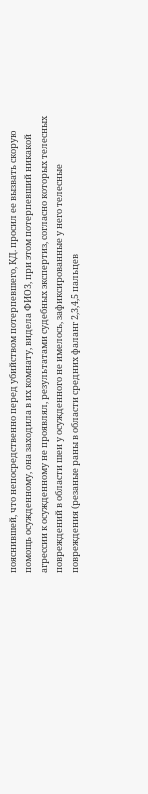пояснившей, что непосредственно перед убийством потерпевшего, КД. просил ее вызвать скорую помощь осужденному, она заходила в их комнату, видела ФИО3, при этом потерпевший никакой агрессии к осужденному не проявлял, результатами судебных экспертиз, согласно которых телесных повреждений в области шеи у осужденного не имелось, зафиксированные у него телесные повреждения (резаные раны в области средних фаланг 2,3,4,5 пальцев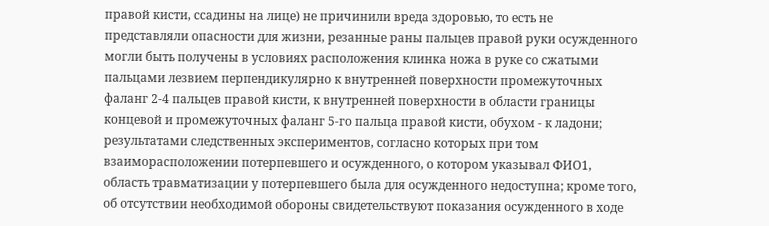правой кисти, ссадины на лице) не причинили вреда здоровью, то есть не представляли опасности для жизни, резанные раны пальцев правой руки осужденного могли быть получены в условиях расположения клинка ножа в руке со сжатыми пальцами лезвием перпендикулярно к внутренней поверхности промежуточных фаланг 2-4 пальцев правой кисти, к внутренней поверхности в области границы концевой и промежуточных фаланг 5-го пальца правой кисти, обухом - к ладони; результатами следственных экспериментов, согласно которых при том взаиморасположении потерпевшего и осужденного, о котором указывал ФИО1, область травматизации у потерпевшего была для осужденного недоступна; кроме того, об отсутствии необходимой обороны свидетельствуют показания осужденного в ходе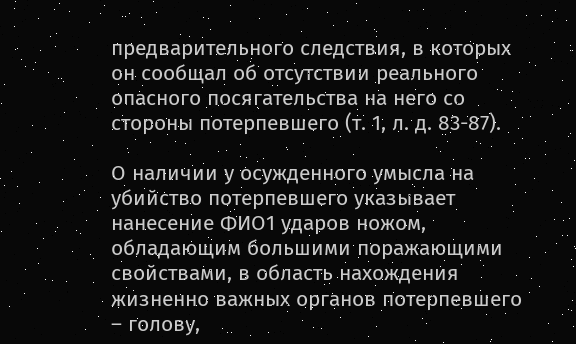предварительного следствия, в которых он сообщал об отсутствии реального опасного посягательства на него со стороны потерпевшего (т. 1, л. д. 83-87).

О наличии у осужденного умысла на убийство потерпевшего указывает нанесение ФИО1 ударов ножом, обладающим большими поражающими свойствами, в область нахождения жизненно важных органов потерпевшего – голову,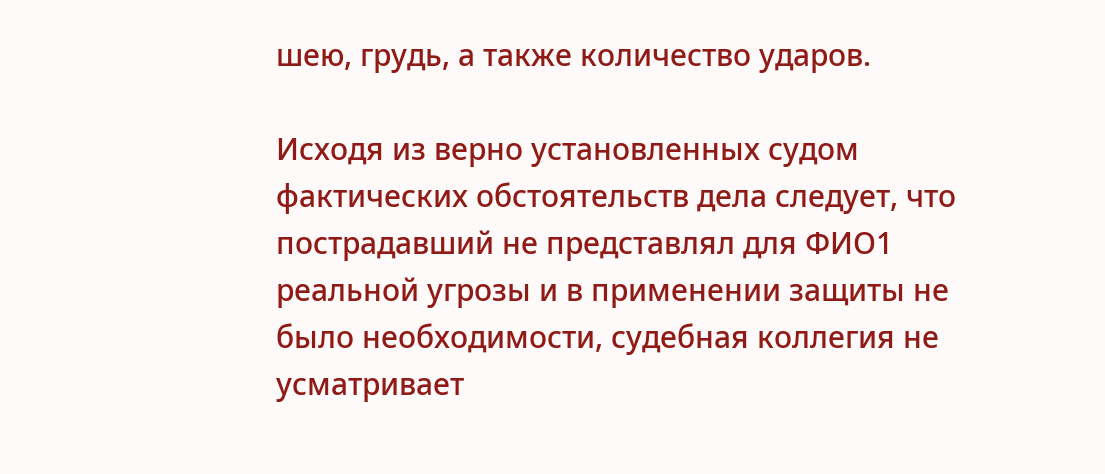шею, грудь, а также количество ударов.

Исходя из верно установленных судом фактических обстоятельств дела следует, что пострадавший не представлял для ФИО1 реальной угрозы и в применении защиты не было необходимости, судебная коллегия не усматривает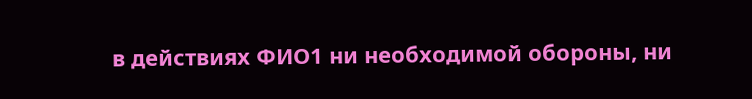в действиях ФИО1 ни необходимой обороны, ни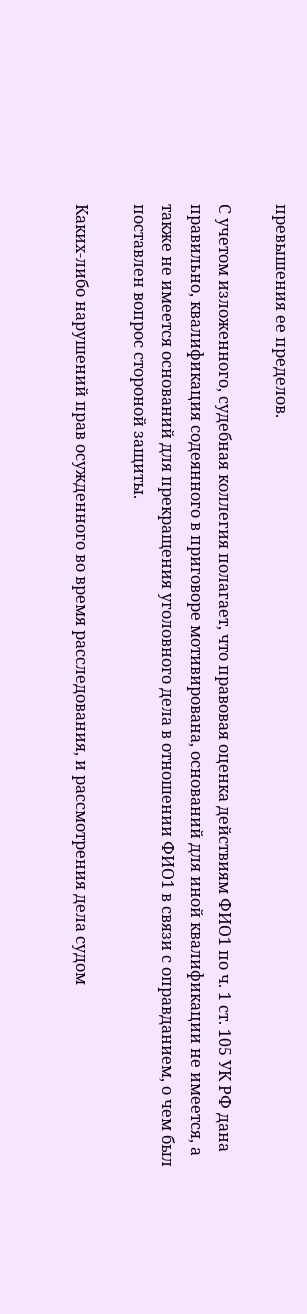превышения ее пределов.

С учетом изложенного, судебная коллегия полагает, что правовая оценка действиям ФИО1 по ч. 1 ст. 105 УК РФ дана правильно, квалификация содеянного в приговоре мотивирована, оснований для иной квалификации не имеется, а также не имеется оснований для прекращения уголовного дела в отношении ФИО1 в связи с оправданием, о чем был поставлен вопрос стороной защиты.

Каких-либо нарушений прав осужденного во время расследования, и рассмотрения дела судом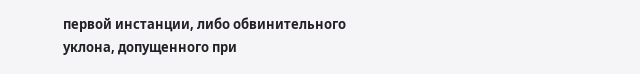первой инстанции, либо обвинительного уклона, допущенного при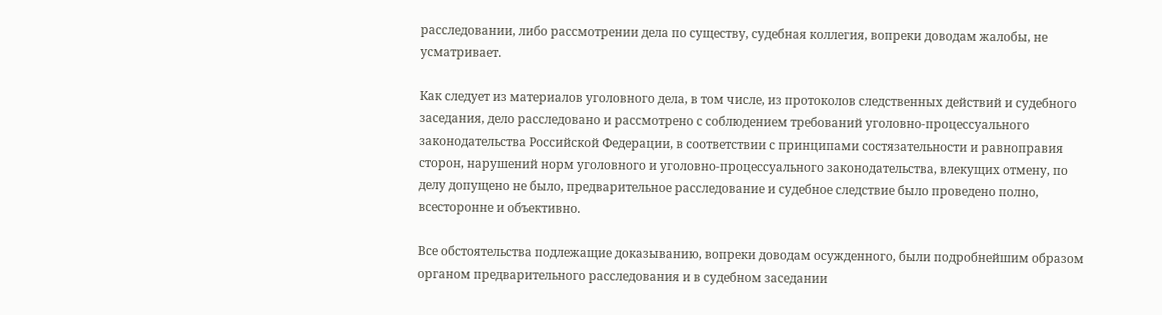расследовании, либо рассмотрении дела по существу, судебная коллегия, вопреки доводам жалобы, не усматривает.

Как следует из материалов уголовного дела, в том числе, из протоколов следственных действий и судебного заседания, дело расследовано и рассмотрено с соблюдением требований уголовно-процессуального законодательства Российской Федерации, в соответствии с принципами состязательности и равноправия сторон, нарушений норм уголовного и уголовно-процессуального законодательства, влекущих отмену, по делу допущено не было, предварительное расследование и судебное следствие было проведено полно, всесторонне и объективно.

Все обстоятельства подлежащие доказыванию, вопреки доводам осужденного, были подробнейшим образом органом предварительного расследования и в судебном заседании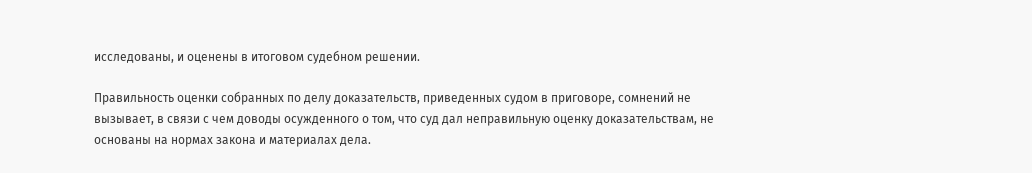исследованы, и оценены в итоговом судебном решении.

Правильность оценки собранных по делу доказательств, приведенных судом в приговоре, сомнений не вызывает, в связи с чем доводы осужденного о том, что суд дал неправильную оценку доказательствам, не основаны на нормах закона и материалах дела.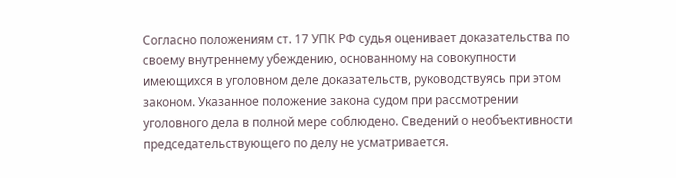Согласно положениям ст. 17 УПК РФ судья оценивает доказательства по своему внутреннему убеждению, основанному на совокупности имеющихся в уголовном деле доказательств, руководствуясь при этом законом. Указанное положение закона судом при рассмотрении уголовного дела в полной мере соблюдено. Сведений о необъективности председательствующего по делу не усматривается.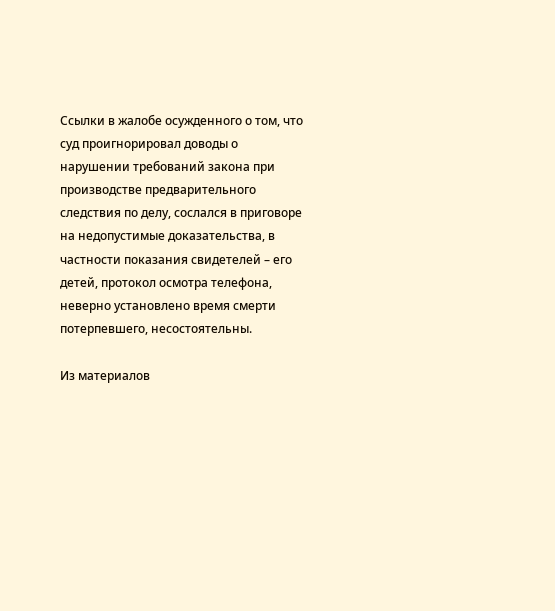Ссылки в жалобе осужденного о том, что суд проигнорировал доводы о нарушении требований закона при производстве предварительного следствия по делу, сослался в приговоре на недопустимые доказательства, в частности показания свидетелей – его детей, протокол осмотра телефона, неверно установлено время смерти потерпевшего, несостоятельны.

Из материалов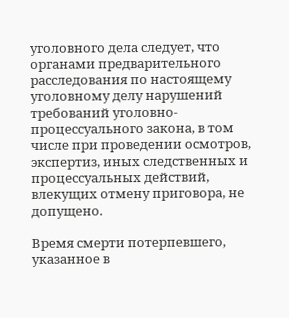уголовного дела следует, что органами предварительного расследования по настоящему уголовному делу нарушений требований уголовно-процессуального закона, в том числе при проведении осмотров, экспертиз, иных следственных и процессуальных действий, влекущих отмену приговора, не допущено.

Время смерти потерпевшего, указанное в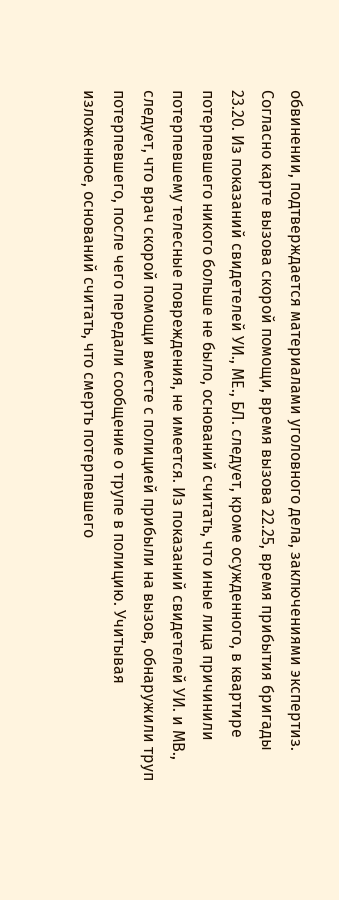обвинении, подтверждается материалами уголовного дела, заключениями экспертиз. Согласно карте вызова скорой помощи, время вызова 22.25, время прибытия бригады 23.20. Из показаний свидетелей УИ., МЕ., БЛ. следует, кроме осужденного, в квартире потерпевшего никого больше не было, оснований считать, что иные лица причинили потерпевшему телесные повреждения, не имеется. Из показаний свидетелей УИ. и МВ., следует, что врач скорой помощи вместе с полицией прибыли на вызов, обнаружили труп потерпевшего, после чего передали сообщение о трупе в полицию. Учитывая изложенное, оснований считать, что смерть потерпевшего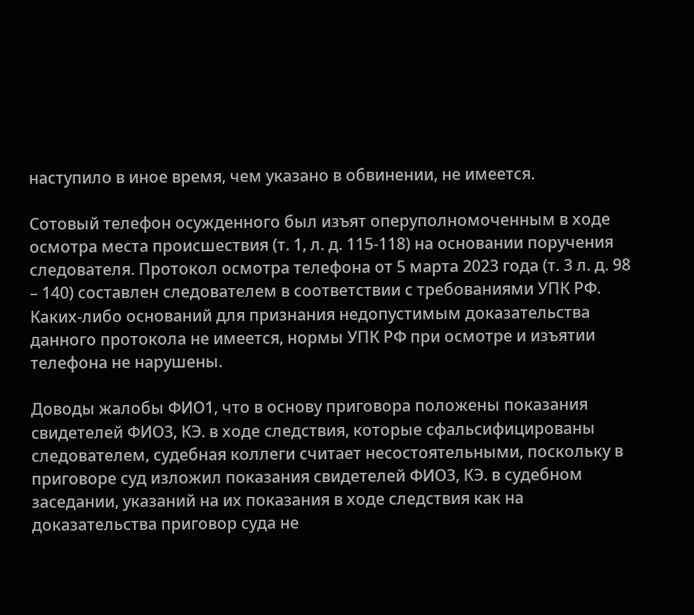наступило в иное время, чем указано в обвинении, не имеется.

Сотовый телефон осужденного был изъят оперуполномоченным в ходе осмотра места происшествия (т. 1, л. д. 115-118) на основании поручения следователя. Протокол осмотра телефона от 5 марта 2023 года (т. 3 л. д. 98 – 140) составлен следователем в соответствии с требованиями УПК РФ. Каких-либо оснований для признания недопустимым доказательства данного протокола не имеется, нормы УПК РФ при осмотре и изъятии телефона не нарушены.

Доводы жалобы ФИО1, что в основу приговора положены показания свидетелей ФИО3, КЭ. в ходе следствия, которые сфальсифицированы следователем, судебная коллеги считает несостоятельными, поскольку в приговоре суд изложил показания свидетелей ФИО3, КЭ. в судебном заседании, указаний на их показания в ходе следствия как на доказательства приговор суда не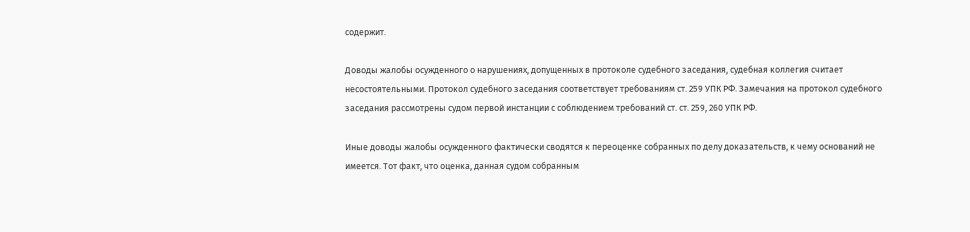содержит.

Доводы жалобы осужденного о нарушениях, допущенных в протоколе судебного заседания, судебная коллегия считает несостоятельными. Протокол судебного заседания соответствует требованиям ст. 259 УПК РФ. Замечания на протокол судебного заседания рассмотрены судом первой инстанции с соблюдением требований ст. ст. 259, 260 УПК РФ.

Иные доводы жалобы осужденного фактически сводятся к переоценке собранных по делу доказательств, к чему оснований не имеется. Тот факт, что оценка, данная судом собранным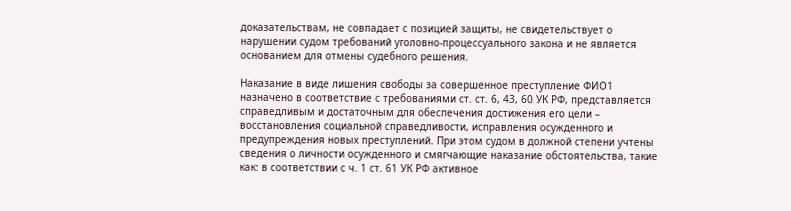доказательствам, не совпадает с позицией защиты, не свидетельствует о нарушении судом требований уголовно-процессуального закона и не является основанием для отмены судебного решения.

Наказание в виде лишения свободы за совершенное преступление ФИО1 назначено в соответствие с требованиями ст. ст. 6, 43, 60 УК РФ, представляется справедливым и достаточным для обеспечения достижения его цели – восстановления социальной справедливости, исправления осужденного и предупреждения новых преступлений. При этом судом в должной степени учтены сведения о личности осужденного и смягчающие наказание обстоятельства, такие как: в соответствии с ч. 1 ст. 61 УК РФ активное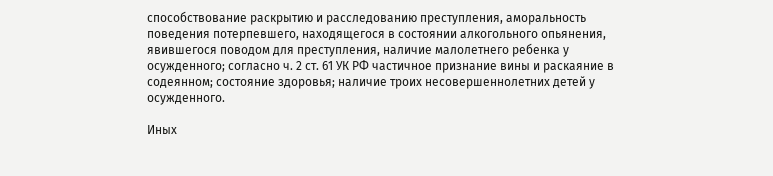способствование раскрытию и расследованию преступления, аморальность поведения потерпевшего, находящегося в состоянии алкогольного опьянения, явившегося поводом для преступления, наличие малолетнего ребенка у осужденного; согласно ч. 2 ст. 61 УК РФ частичное признание вины и раскаяние в содеянном; состояние здоровья; наличие троих несовершеннолетних детей у осужденного.

Иных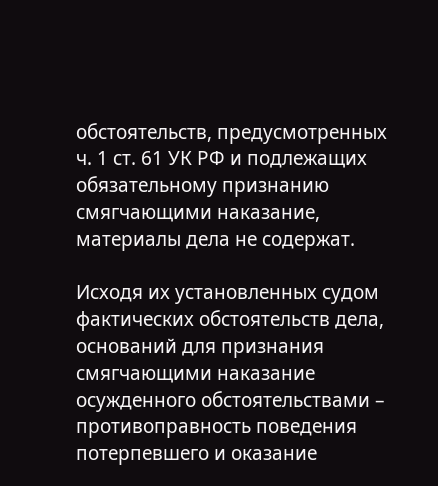обстоятельств, предусмотренных ч. 1 ст. 61 УК РФ и подлежащих обязательному признанию смягчающими наказание, материалы дела не содержат.

Исходя их установленных судом фактических обстоятельств дела, оснований для признания смягчающими наказание осужденного обстоятельствами – противоправность поведения потерпевшего и оказание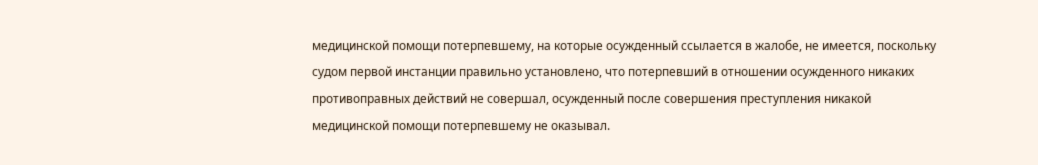медицинской помощи потерпевшему, на которые осужденный ссылается в жалобе, не имеется, поскольку судом первой инстанции правильно установлено, что потерпевший в отношении осужденного никаких противоправных действий не совершал, осужденный после совершения преступления никакой медицинской помощи потерпевшему не оказывал.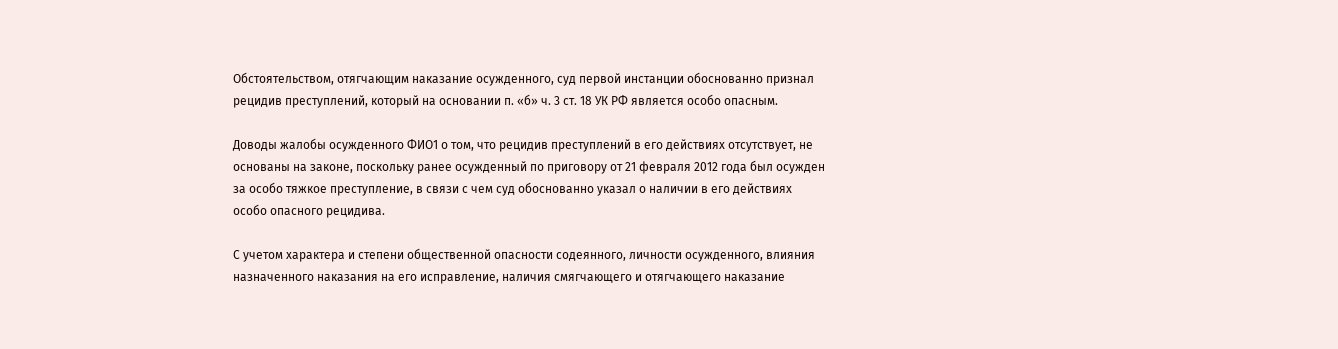Обстоятельством, отягчающим наказание осужденного, суд первой инстанции обоснованно признал рецидив преступлений, который на основании п. «б» ч. 3 ст. 18 УК РФ является особо опасным.

Доводы жалобы осужденного ФИО1 о том, что рецидив преступлений в его действиях отсутствует, не основаны на законе, поскольку ранее осужденный по приговору от 21 февраля 2012 года был осужден за особо тяжкое преступление, в связи с чем суд обоснованно указал о наличии в его действиях особо опасного рецидива.

С учетом характера и степени общественной опасности содеянного, личности осужденного, влияния назначенного наказания на его исправление, наличия смягчающего и отягчающего наказание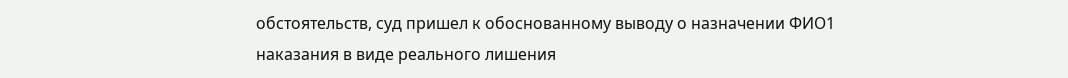обстоятельств, суд пришел к обоснованному выводу о назначении ФИО1 наказания в виде реального лишения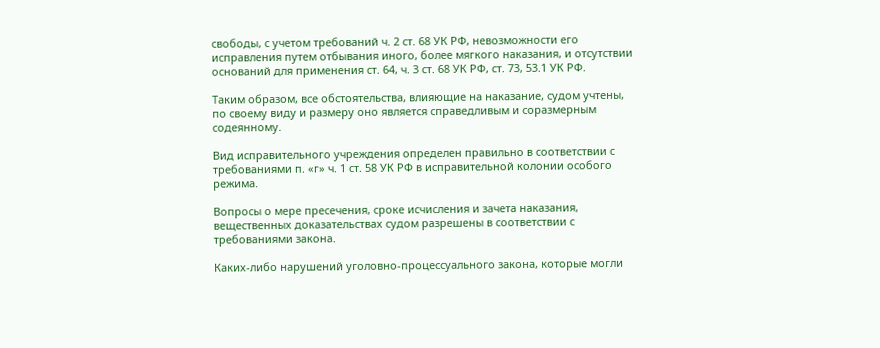свободы, с учетом требований ч. 2 ст. 68 УК РФ, невозможности его исправления путем отбывания иного, более мягкого наказания, и отсутствии оснований для применения ст. 64, ч. 3 ст. 68 УК РФ, ст. 73, 53.1 УК РФ.

Таким образом, все обстоятельства, влияющие на наказание, судом учтены, по своему виду и размеру оно является справедливым и соразмерным содеянному.

Вид исправительного учреждения определен правильно в соответствии с требованиями п. «г» ч. 1 ст. 58 УК РФ в исправительной колонии особого режима.

Вопросы о мере пресечения, сроке исчисления и зачета наказания, вещественных доказательствах судом разрешены в соответствии с требованиями закона.

Каких-либо нарушений уголовно-процессуального закона, которые могли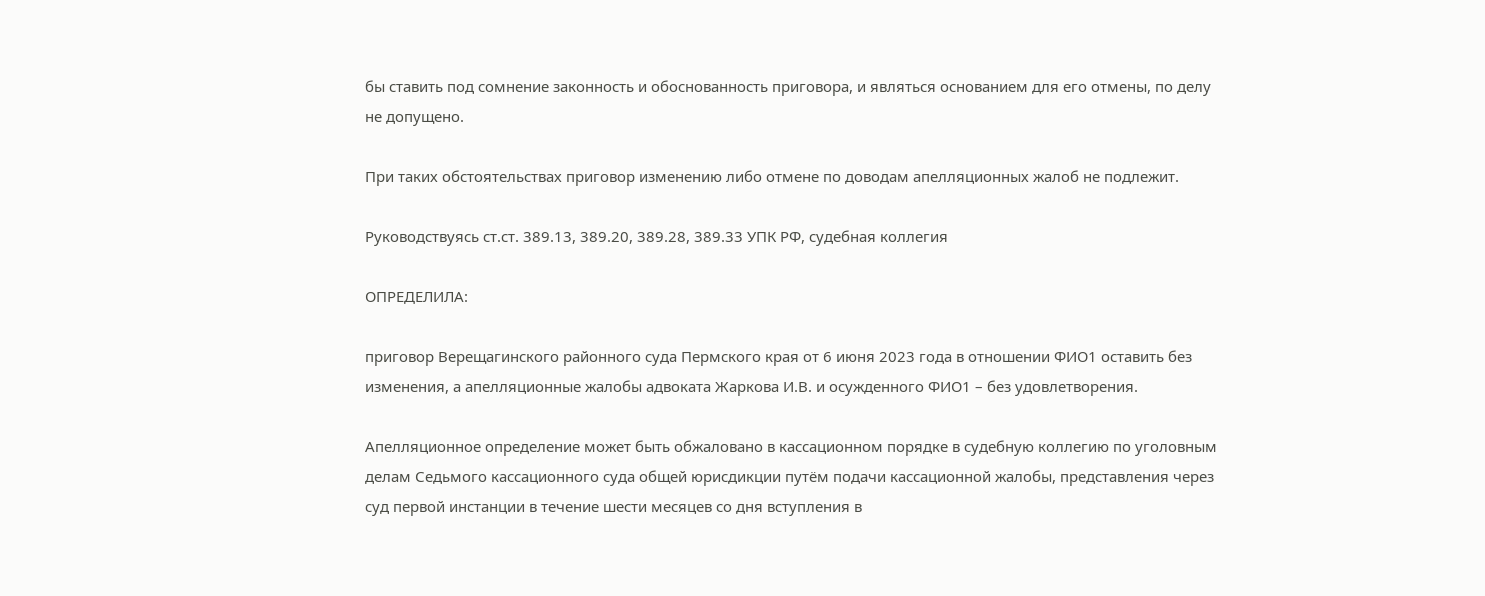бы ставить под сомнение законность и обоснованность приговора, и являться основанием для его отмены, по делу не допущено.

При таких обстоятельствах приговор изменению либо отмене по доводам апелляционных жалоб не подлежит.

Руководствуясь ст.ст. 389.13, 389.20, 389.28, 389.33 УПК РФ, судебная коллегия

ОПРЕДЕЛИЛА:

приговор Верещагинского районного суда Пермского края от 6 июня 2023 года в отношении ФИО1 оставить без изменения, а апелляционные жалобы адвоката Жаркова И.В. и осужденного ФИО1 – без удовлетворения.

Апелляционное определение может быть обжаловано в кассационном порядке в судебную коллегию по уголовным делам Седьмого кассационного суда общей юрисдикции путём подачи кассационной жалобы, представления через суд первой инстанции в течение шести месяцев со дня вступления в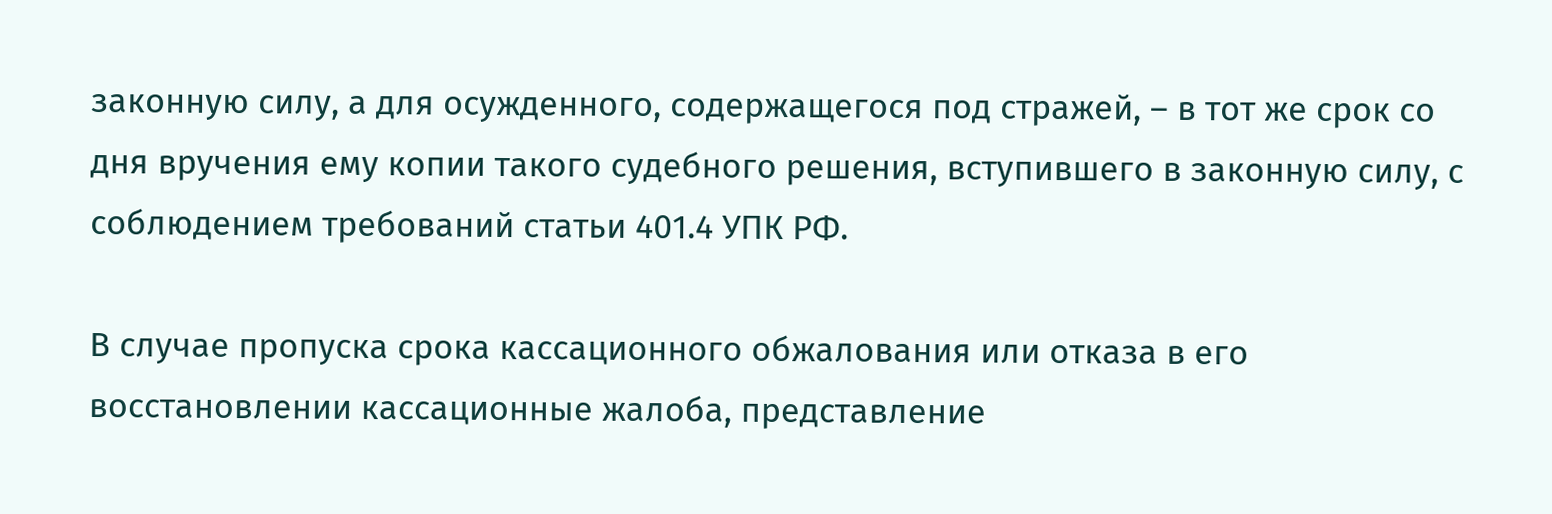законную силу, а для осужденного, содержащегося под стражей, – в тот же срок со дня вручения ему копии такого судебного решения, вступившего в законную силу, с соблюдением требований статьи 401.4 УПК РФ.

В случае пропуска срока кассационного обжалования или отказа в его восстановлении кассационные жалоба, представление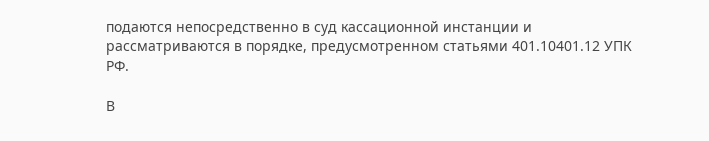подаются непосредственно в суд кассационной инстанции и рассматриваются в порядке, предусмотренном статьями 401.10401.12 УПК РФ.

В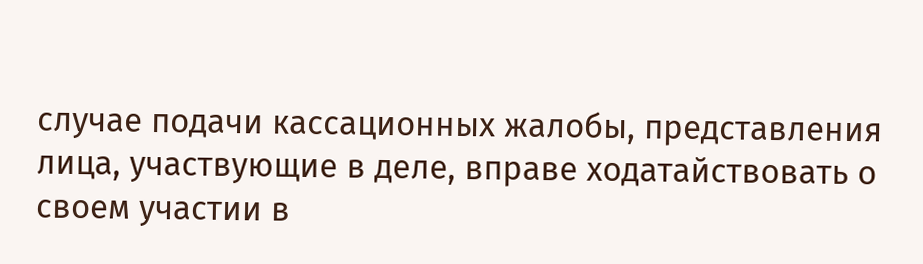случае подачи кассационных жалобы, представления лица, участвующие в деле, вправе ходатайствовать о своем участии в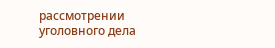рассмотрении уголовного дела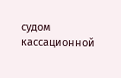судом кассационной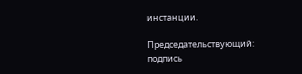инстанции.

Председательствующий: подпись